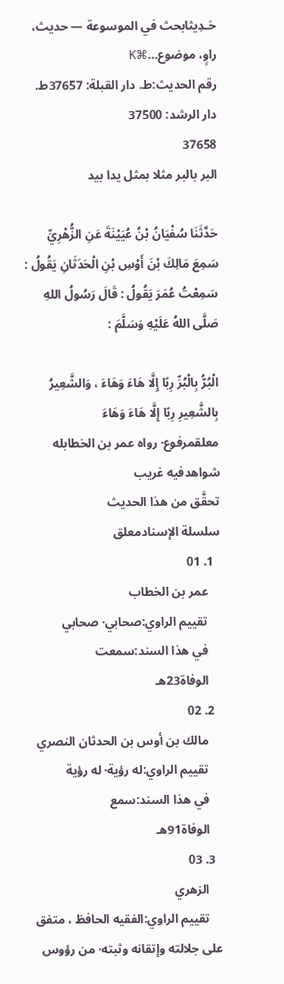حَـدِيثابحث في الموسوعة — حديث، راوٍ، موضوع…⌘K
رقم الحديث:ط. دار القبلة: 37657ط. دار الرشد: 37500
37658
البر بالبر مثلا بمثل يدا بيد

حَدَّثَنَا سُفْيَانُ بْنُ عُيَيْنَةَ عَنِ الزُّهْرِيِّ سَمِعَ مَالِكَ بْنَ أَوْسِ بْنِ الْحَدَثَانِ يَقُولُ : سَمِعْتُ عُمَرَ يَقُولُ : قَالَ رَسُولُ اللهِ صَلَّى اللهُ عَلَيْهِ وَسَلَّمَ :

الْبُرُّ بِالْبُرِّ رِبًا إِلَّا هَاءَ وَهَاءَ ، وَالشَّعِيرُ بِالشَّعِيرِ رِبًا إِلَّا هَاءَ وَهَاءَ
معلقمرفوع· رواه عمر بن الخطابله شواهدفيه غريب
تحقَّق من هذا الحديث
سلسلة الإسنادمعلق
  1. 01
    عمر بن الخطاب
    تقييم الراوي:صحابي· صحابي
    في هذا السند:سمعت
    الوفاة23هـ
  2. 02
    مالك بن أوس بن الحدثان النصري
    تقييم الراوي:له رؤية· له رؤية
    في هذا السند:سمع
    الوفاة91هـ
  3. 03
    الزهري
    تقييم الراوي:الفقيه الحافظ ، متفق على جلالته وإتقانه وثبته· من رؤوس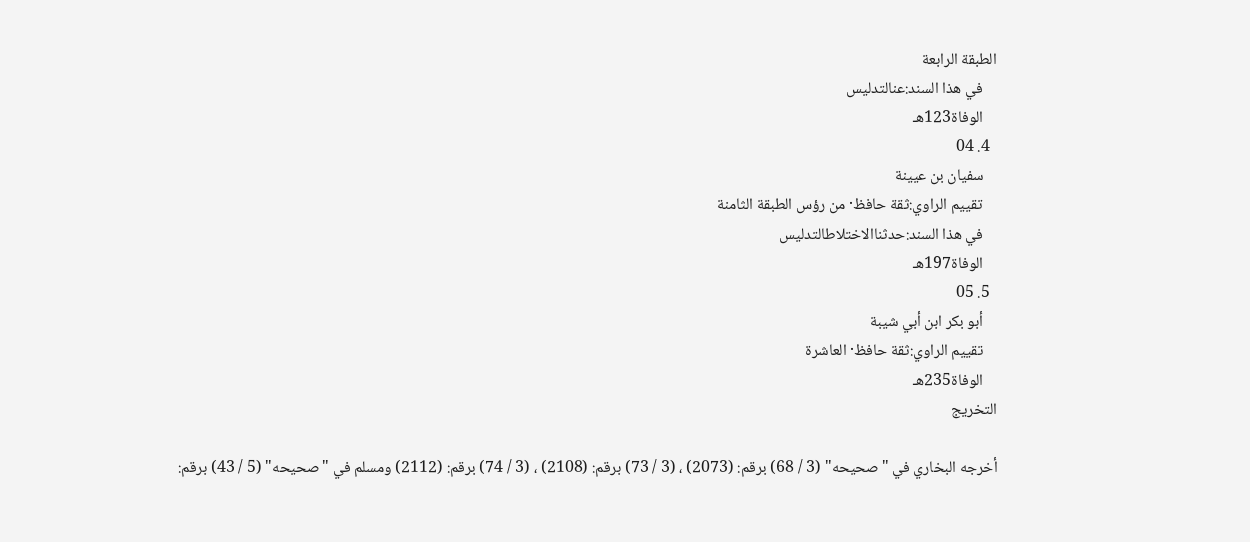الطبقة الرابعة
    في هذا السند:عنالتدليس
    الوفاة123هـ
  4. 04
    سفيان بن عيينة
    تقييم الراوي:ثقة حافظ· من رؤس الطبقة الثامنة
    في هذا السند:حدثناالاختلاطالتدليس
    الوفاة197هـ
  5. 05
    أبو بكر ابن أبي شيبة
    تقييم الراوي:ثقة حافظ· العاشرة
    الوفاة235هـ
التخريج

أخرجه البخاري في "صحيحه" (3 / 68) برقم: (2073) ، (3 / 73) برقم: (2108) ، (3 / 74) برقم: (2112) ومسلم في "صحيحه" (5 / 43) برقم: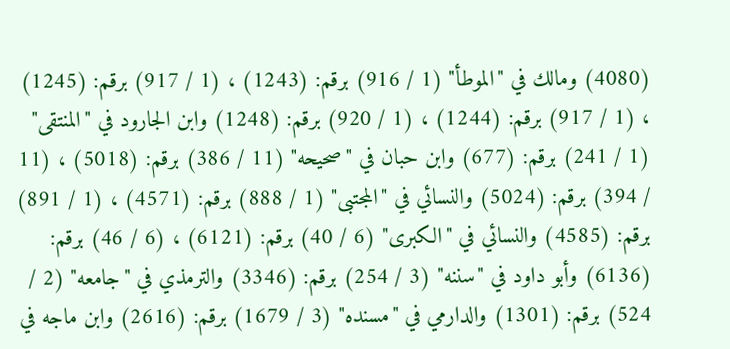(4080) ومالك في "الموطأ" (1 / 916) برقم: (1243) ، (1 / 917) برقم: (1245) ، (1 / 917) برقم: (1244) ، (1 / 920) برقم: (1248) وابن الجارود في "المنتقى" (1 / 241) برقم: (677) وابن حبان في "صحيحه" (11 / 386) برقم: (5018) ، (11 / 394) برقم: (5024) والنسائي في "المجتبى" (1 / 888) برقم: (4571) ، (1 / 891) برقم: (4585) والنسائي في "الكبرى" (6 / 40) برقم: (6121) ، (6 / 46) برقم: (6136) وأبو داود في "سننه" (3 / 254) برقم: (3346) والترمذي في "جامعه" (2 / 524) برقم: (1301) والدارمي في "مسنده" (3 / 1679) برقم: (2616) وابن ماجه في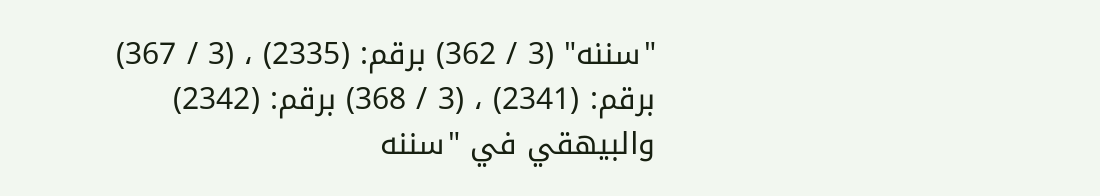"سننه" (3 / 362) برقم: (2335) ، (3 / 367) برقم: (2341) ، (3 / 368) برقم: (2342) والبيهقي في "سننه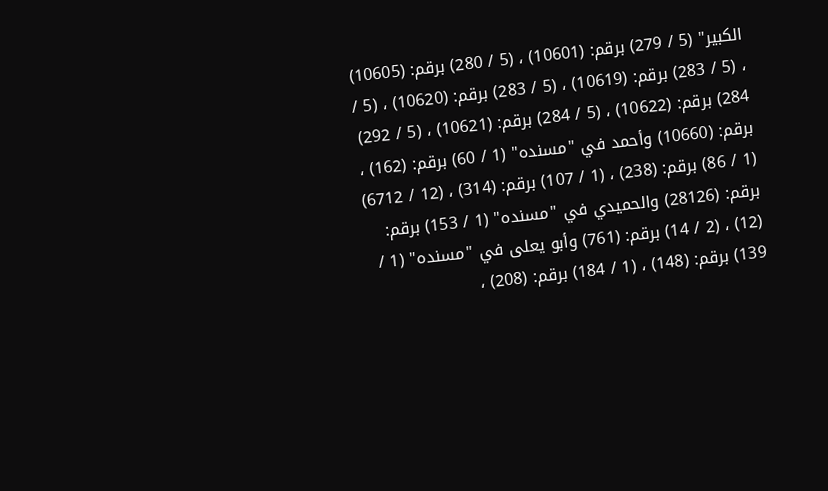الكبير" (5 / 279) برقم: (10601) ، (5 / 280) برقم: (10605) ، (5 / 283) برقم: (10619) ، (5 / 283) برقم: (10620) ، (5 / 284) برقم: (10622) ، (5 / 284) برقم: (10621) ، (5 / 292) برقم: (10660) وأحمد في "مسنده" (1 / 60) برقم: (162) ، (1 / 86) برقم: (238) ، (1 / 107) برقم: (314) ، (12 / 6712) برقم: (28126) والحميدي في "مسنده" (1 / 153) برقم: (12) ، (2 / 14) برقم: (761) وأبو يعلى في "مسنده" (1 / 139) برقم: (148) ، (1 / 184) برقم: (208) ،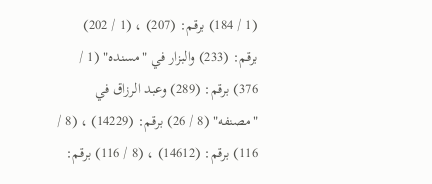(1 / 184) برقم: (207) ، (1 / 202) برقم: (233) والبزار في "مسنده" (1 / 376) برقم: (289) وعبد الرزاق في "مصنفه" (8 / 26) برقم: (14229) ، (8 / 116) برقم: (14612) ، (8 / 116) برقم: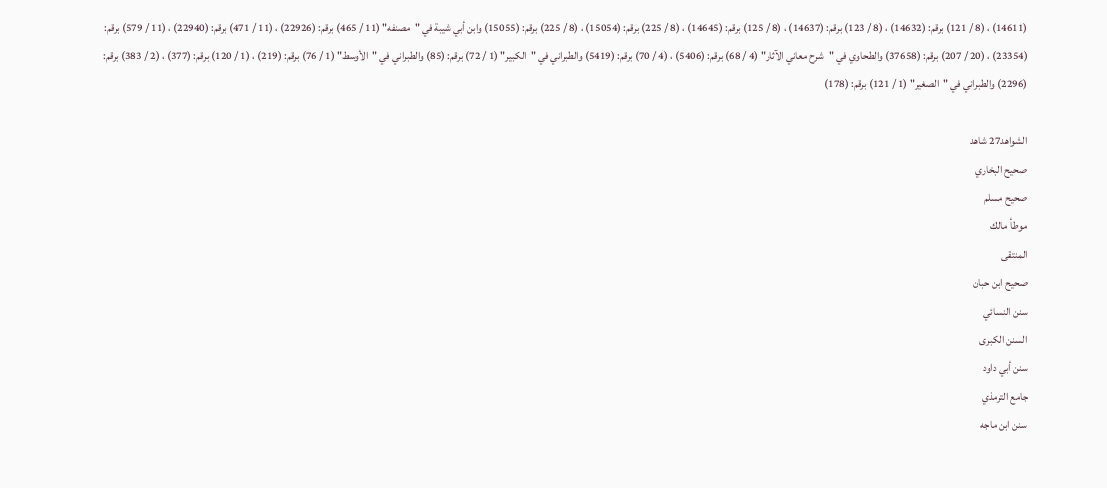(14611) ، (8 / 121) برقم: (14632) ، (8 / 123) برقم: (14637) ، (8 / 125) برقم: (14645) ، (8 / 225) برقم: (15054) ، (8 / 225) برقم: (15055) وابن أبي شيبة في "مصنفه" (11 / 465) برقم: (22926) ، (11 / 471) برقم: (22940) ، (11 / 579) برقم: (23354) ، (20 / 207) برقم: (37658) والطحاوي في "شرح معاني الآثار" (4 / 68) برقم: (5406) ، (4 / 70) برقم: (5419) والطبراني في "الكبير" (1 / 72) برقم: (85) والطبراني في "الأوسط" (1 / 76) برقم: (219) ، (1 / 120) برقم: (377) ، (2 / 383) برقم: (2296) والطبراني في "الصغير" (1 / 121) برقم: (178)

الشواهد27 شاهد
صحيح البخاري
صحيح مسلم
موطأ مالك
المنتقى
صحيح ابن حبان
سنن النسائي
السنن الكبرى
سنن أبي داود
جامع الترمذي
سنن ابن ماجه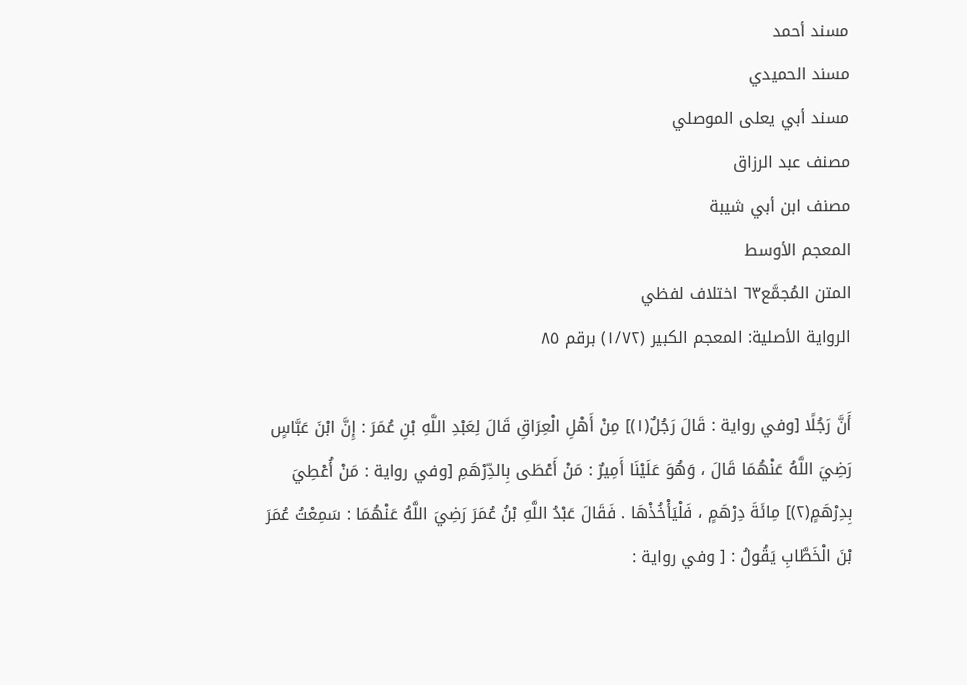مسند أحمد
مسند الحميدي
مسند أبي يعلى الموصلي
مصنف عبد الرزاق
مصنف ابن أبي شيبة
المعجم الأوسط
المتن المُجمَّع٦٣ اختلاف لفظي
الرواية الأصلية: المعجم الكبير (١/٧٢) برقم ٨٥

أَنَّ رَجُلًا [وفي رواية : قَالَ رَجُلٌ(١)] مِنْ أَهْلِ الْعِرَاقِ قَالَ لِعَبْدِ اللَّهِ بْنِ عُمَرَ : إِنَّ ابْنَ عَبَّاسٍ رَضِيَ اللَّهُ عَنْهُمَا قَالَ ، وَهُوَ عَلَيْنَا أَمِيرٌ : مَنْ أَعْطَى بِالدِّرْهَمِ [وفي رواية : مَنْ أُعْطِيَ بِدِرْهَمٍ(٢)] مِائَةَ دِرْهَمٍ ، فَلْيَأْخُذْهَا . فَقَالَ عَبْدُ اللَّهِ بْنُ عُمَرَ رَضِيَ اللَّهُ عَنْهُمَا : سَمِعْتُ عُمَرَ بْنَ الْخَطَّابِ يَقُولُ : [ وفي رواية :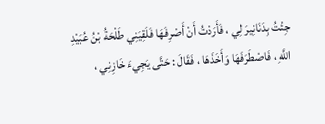جِئْتُ بِدَنَانِيرَ لِي ، فَأَرَدْتُ أَنْ أَصْرِفَهَا فَلَقِيَنِي طَلْحَةُ بْنُ عُبَيْدِ اللَّهِ ، فَاصْطَرَفَهَا وَأَخَذَهَا ، فَقَالَ : حَتَّى يَجِيءَ خَازِنِي ،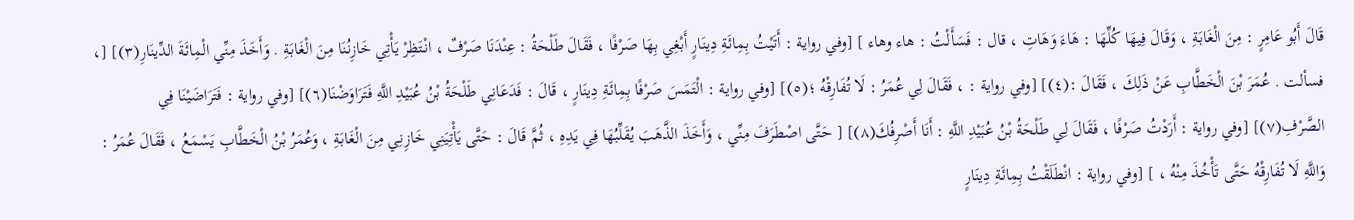قَالَ أَبُو عَامِرٍ : مِنَ الْغَابَةِ ، وَقَالَ فِيهَا كُلِّهَا : هَاءَ وَهَاتِ ، قال : فَسَأَلْتُ : هاء وهاء ] [وفي رواية : أَتَيْتُ بِمِائَةِ دِينَارٍ أَبْغِي بِهَا صَرْفًا ، فَقَالَ طَلْحَةُ : عِنْدَنَا صَرْفٌ ، انْتَظِرْ يَأْتِي خَازِنُنَا مِنَ الْغَابَةِ . وَأَخَذَ مِنِّي الْمِائَةَ الدِّينَارِ(٣)] [، فسألت . عُمَرَ بْنَ الْخَطَّابِ عَنْ ذَلِكَ ، فَقَالَ :(٤)] [وفي رواية : ، فَقَالَ لِي عُمَرُ : لَا تُفَارِقْهُ ؛(٥)] [وفي رواية : الْتَمَسَ صَرْفًا بِمِائَةِ دِينَارٍ ، قَالَ : فَدَعَانِي طَلْحَةُ بْنُ عُبَيْدِ اللَّهِ فَتَرَاوَضْنَا(٦)] [وفي رواية : فَتَرَاضَيْنَا فِي الصَّرْفِ(٧)] [وفي رواية : أَرَدْتُ صَرْفًا ، فَقَالَ لِي طَلْحَةُ بْنُ عُبَيْدِ اللَّهِ : أَنَا أَصْرِفُكَ(٨)] [ حَتَّى اصْطَرَفَ مِنِّي ، وَأَخَذَ الذَّهَبَ يُقَلِّبُهَا فِي يَدِهِ ، ثُمَّ قَالَ : حَتَّى يَأْتِيَنِي خَازِنِي مِنَ الْغَابَةِ ، وَعُمَرُ بْنُ الْخَطَّابِ يَسْمَعُ ، فَقَالَ عُمَرُ : وَاللَّهِ لَا تُفَارِقْهُ حَتَّى تَأْخُذَ مِنْهُ ، ] [وفي رواية : انْطَلَقْتُ بِمِائَةِ دِينَارٍ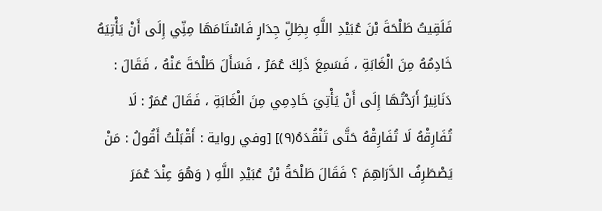فَلَقِيتُ طَلْحَةَ بْنَ عُبَيْدِ اللَّهِ بِظِلِّ جِدَارٍ فَاسْتَامَهَا مِنِّي إِلَى أَنْ يَأْتِيَهُ خَادِمُهُ مِنَ الْغَابَةِ ، فَسَمِعَ ذَلِكَ عُمَرُ ، فَسَأَلَ طَلْحَةَ عَنْهُ ، فَقَالَ : دَنَانِيرُ أَرَدْتُهَا إِلَى أَنْ يَأْتِيَ خَادِمِي مِنَ الْغَابَةِ ، فَقَالَ عُمَرُ : لَا تُفَارِقْهُ لَا تُفَارِقْهُ حَتَّى تَنْقُدَهُ(٩)] [وفي رواية : أَقْبَلْتُ أَقُولُ : مَنْ يَصْطَرِفُ الدَّرَاهِمَ ؟ فَقَالَ طَلْحَةُ بْنُ عُبَيْدِ اللَّهِ ( وَهُوَ عِنْدَ عُمَرَ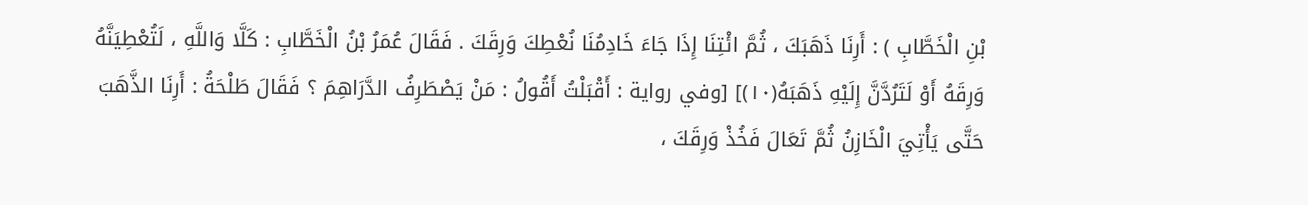بْنِ الْخَطَّابِ ) : أَرِنَا ذَهَبَكَ ، ثُمَّ ائْتِنَا إِذَا جَاءَ خَادِمُنَا نُعْطِكَ وَرِقَكَ . فَقَالَ عُمَرُ بْنُ الْخَطَّابِ : كَلَّا وَاللَّهِ ، لَتُعْطِيَنَّهُ وَرِقَهُ أَوْ لَتَرُدَّنَّ إِلَيْهِ ذَهَبَهُ(١٠)] [وفي رواية : أَقْبَلْتُ أَقُولُ : مَنْ يَصْطَرِفُ الدَّرَاهِمَ ؟ فَقَالَ طَلْحَةُ : أَرِنَا الذَّهَبَ حَتَّى يَأْتِيَ الْخَازِنُ ثُمَّ تَعَالَ فَخُذْ وَرِقَكَ ،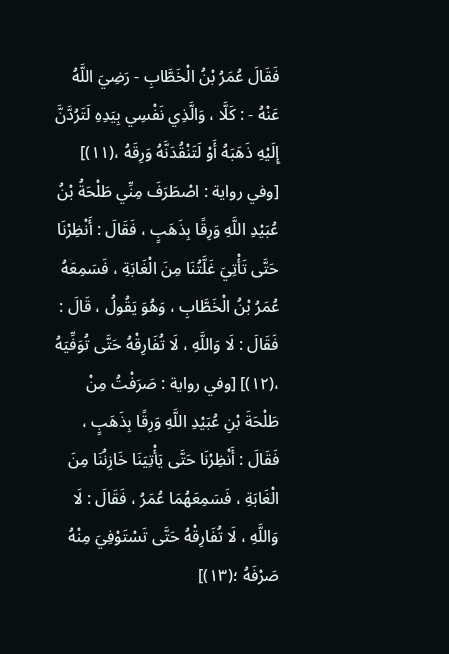فَقَالَ عُمَرُ بْنُ الْخَطَّابِ - رَضِيَ اللَّهُ عَنْهُ - : كَلَّا ، وَالَّذِي نَفْسِي بِيَدِهِ لَتَرُدَّنَّ إِلَيْهِ ذَهَبَهُ أَوْ لَتَنْقُدَنَّهُ وَرِقَهُ ،(١١)] [وفي رواية : اصْطَرَفَ مِنِّي طَلْحَةُ بْنُ عُبَيْدِ اللَّهِ وَرِقًا بِذَهَبٍ ، فَقَالَ : أَنْظِرْنَا حَتَّى تَأْتِيَ غَلَّتُنَا مِنَ الْغَابَةِ ، فَسَمِعَهُ عُمَرُ بْنُ الْخَطَّابِ ، وَهُوَ يَقُولُ ، قَالَ : فَقَالَ : لَا وَاللَّهِ ، لَا تُفَارِقْهُ حَتَّى تُوَفِّيَهُ ،(١٢)] [وفي رواية : صَرَفْتُ مِنْ طَلْحَةَ بْنِ عُبَيْدِ اللَّهِ وَرِقًا بِذَهَبٍ ، فَقَالَ : أَنْظِرْنَا حَتَّى يَأْتِيَنَا خَازِنُنَا مِنَ الْغَابَةِ ، فَسَمِعَهُمَا عُمَرُ ، فَقَالَ : لَا وَاللَّهِ ، لَا تُفَارِقْهُ حَتَّى تَسْتَوْفِيَ مِنْهُ صَرْفَهُ ؛(١٣)]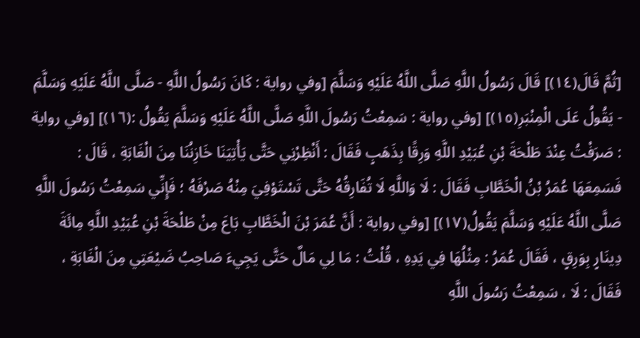[ثُمَّ قَالَ(١٤)] قَالَ رَسُولُ اللَّهِ صَلَّى اللَّهُ عَلَيْهِ وَسَلَّمَ [وفي رواية : كَانَ رَسُولُ اللَّهِ - صَلَّى اللَّهُ عَلَيْهِ وَسَلَّمَ - يَقُولُ عَلَى الْمِنْبَرِ(١٥)] [وفي رواية : سَمِعْتُ رَسُولَ اللَّهِ صَلَّى اللَّهُ عَلَيْهِ وَسَلَّمَ يَقُولُ :(١٦)] [وفي رواية : صَرَفْتُ عِنْدَ طَلْحَةَ بْنِ عُبَيْدِ اللَّهِ وَرِقًا بِذَهَبٍ فَقَالَ : أَنْظِرْنِي حَتَّى يَأْتِيَنَا خَازِنُنَا مِنَ الْغَابَةِ ، قَالَ : فَسَمِعَهَا عُمَرُ بْنُ الْخَطَّابِ فَقَالَ : لَا وَاللَّهِ لَا تُفَارِقُهُ حَتَّى تَسْتَوْفِيَ مِنْهُ صَرْفَهُ ؛ فَإِنِّي سَمِعْتُ رَسُولَ اللَّهِ صَلَّى اللَّهُ عَلَيْهِ وَسَلَّمَ يَقُولُ(١٧)] [وفي رواية : أَنَّ عُمَرَ بْنَ الْخَطَّابِ بَاعَ مِنْ طَلْحَةَ بْنِ عُبَيْدِ اللَّهِ مِائَةَ دِينَارٍ بِوَرِقٍ ، فَقَالَ عُمَرُ : مِثْلُهَا فِي يَدِهِ ، قُلْتُ : مَا لِي مَالٌ حَتَّى يَجِيءَ صَاحِبُ ضَيْعَتِي مِنَ الْغَابَةِ ، فَقَالَ : لَا ، سَمِعْتُ رَسُولَ اللَّهِ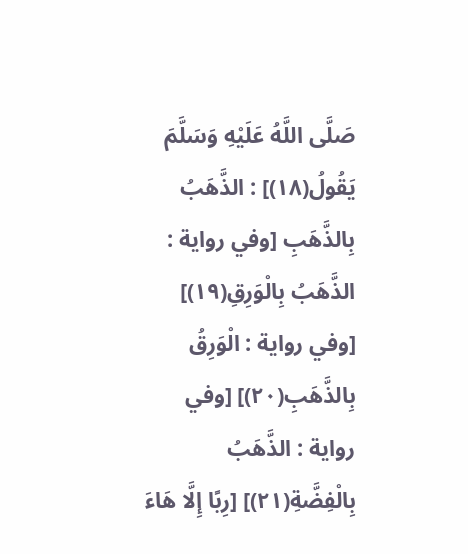صَلَّى اللَّهُ عَلَيْهِ وَسَلَّمَ يَقُولُ(١٨)] : الذَّهَبُ بِالذَّهَبِ [وفي رواية : الذَّهَبُ بِالْوَرِقِ(١٩)] [وفي رواية : الْوَرِقُ بِالذَّهَبِ(٢٠)] [وفي رواية : الذَّهَبُ بِالْفِضَّةِ(٢١)] [رِبًا إِلَّا هَاءَ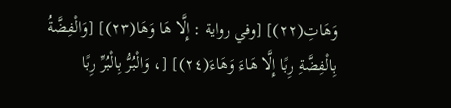وَهَاتِ(٢٢)] [وفي رواية : إِلَّا هَا وَهَا(٢٣)] [وَالْفِضَّةُ بِالْفِضَّةِ رِبًا إِلَّا هَاءَ وَهَاءَ(٢٤)] [، وَالْبُرُّ بِالْبُرِّ رِبًا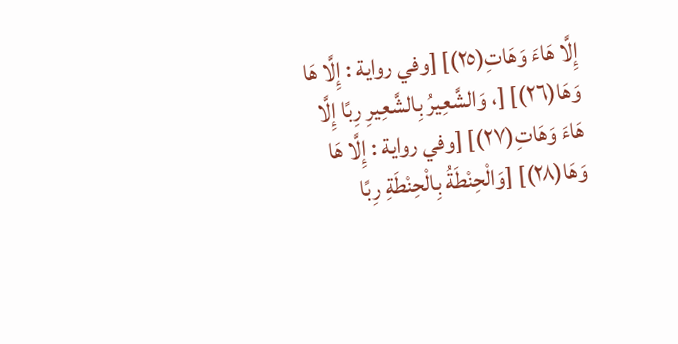إِلَّا هَاءَ وَهَاتِ(٢٥)] [وفي رواية : إِلَّا هَا وَهَا(٢٦)] [، وَالشَّعِيرُ بِالشَّعِيرِ رِبًا إِلَّا هَاءَ وَهَاتِ(٢٧)] [وفي رواية : إِلَّا هَا وَهَا(٢٨)] [وَالْحِنْطَةُ بِالْحِنْطَةِ رِبًا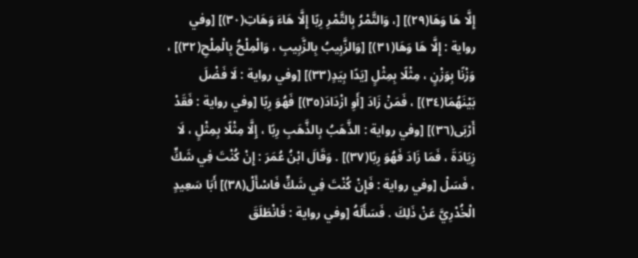إِلَّا هَا وَهَا(٢٩)] [، وَالتَّمْرُ بِالتَّمْرِ رِبًا إِلَّا هَاءَ وَهَاتِ(٣٠)] [وفي رواية : إِلَّا هَا وَهَا(٣١)] [وَالزَّبِيبُ بِالزَّبِيبِ ، وَالْمِلْحُ بِالْمِلْحِ(٣٢)] ، وَزْنًا بِوَزْنٍ ، مِثْلًا بِمِثْلٍ [يَدًا بِيَدٍ(٣٣)] [وفي رواية : لَا فَضْلَ بَيْنَهُمَا(٣٤)] ، فَمَنْ زَادَ [أَوِ ازْدَادَ(٣٥)] فَهُوَ رِبًا [وفي رواية : فَقَدْ أَرْبَى(٣٦)] [وفي رواية : الذَّهَبُ بِالذَّهَبِ رِبًا ، إِلَّا مِثْلًا بِمِثْلٍ ، لَا زِيَادَةَ ، فَمَا زَادَ فَهُوَ رِبًا(٣٧)] . وَقَالَ ابْنُ عُمَرَ : إِنْ كُنْتَ فِي شَكٍّ ، فَسَلْ [وفي رواية : فَإِنْ كُنْتَ فِي شَكٍّ فَاسْأَلْ(٣٨)] أَبَا سَعِيدٍ الْخُدْرِيَّ عَنْ ذَلِكَ . فَسَأَلَهُ [وفي رواية : فَانْطَلَقَ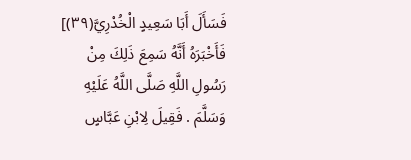فَسَأَلَ أَبَا سَعِيدٍ الْخُدْرِيَّ(٣٩)] فَأَخْبَرَهُ أَنَّهُ سَمِعَ ذَلِكَ مِنْ رَسُولِ اللَّهِ صَلَّى اللَّهُ عَلَيْهِ وَسَلَّمَ . فَقِيلَ لِابْنِ عَبَّاسٍ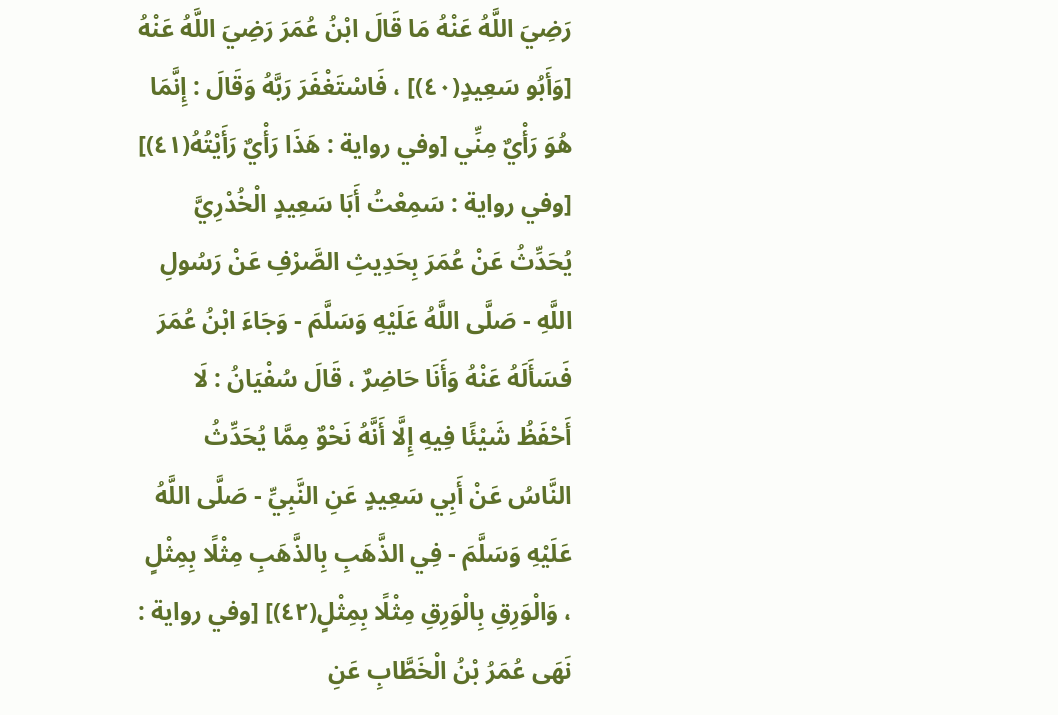رَضِيَ اللَّهُ عَنْهُ مَا قَالَ ابْنُ عُمَرَ رَضِيَ اللَّهُ عَنْهُ [وَأَبُو سَعِيدٍ(٤٠)] ، فَاسْتَغْفَرَ رَبَّهُ وَقَالَ : إِنَّمَا هُوَ رَأْيٌ مِنِّي [وفي رواية : هَذَا رَأْيٌ رَأَيْتُهُ(٤١)] [وفي رواية : سَمِعْتُ أَبَا سَعِيدٍ الْخُدْرِيَّ يُحَدِّثُ عَنْ عُمَرَ بِحَدِيثِ الصَّرْفِ عَنْ رَسُولِ اللَّهِ - صَلَّى اللَّهُ عَلَيْهِ وَسَلَّمَ - وَجَاءَ ابْنُ عُمَرَ فَسَأَلَهُ عَنْهُ وَأَنَا حَاضِرٌ ، قَالَ سُفْيَانُ : لَا أَحْفَظُ شَيْئًا فِيهِ إِلَّا أَنَّهُ نَحْوٌ مِمَّا يُحَدِّثُ النَّاسُ عَنْ أَبِي سَعِيدٍ عَنِ النَّبِيِّ - صَلَّى اللَّهُ عَلَيْهِ وَسَلَّمَ - فِي الذَّهَبِ بِالذَّهَبِ مِثْلًا بِمِثْلٍ ، وَالْوَرِقِ بِالْوَرِقِ مِثْلًا بِمِثْلٍ(٤٢)] [وفي رواية : نَهَى عُمَرُ بْنُ الْخَطَّابِ عَنِ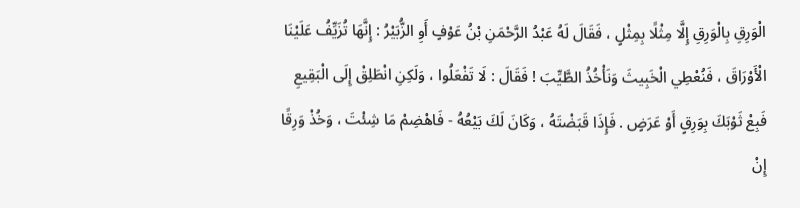الْوَرِقِ بِالْوَرِقِ إِلَّا مِثْلًا بِمِثْلٍ ، فَقَالَ لَهُ عَبْدُ الرَّحْمَنِ بْنُ عَوْفٍ أَوِ الزُّبَيْرُ : إِنَّهَا تُزَيِّفُ عَلَيْنَا الْأَوْرَاقَ ، فَنُعْطِي الْخَبِيثَ وَنَأْخُذُ الطَّيِّبَ ! فَقَالَ : لَا تَفْعَلُوا ، وَلَكِنِ انْطَلِقْ إِلَى الْبَقِيعِ فَبِعْ ثَوْبَكَ بِوَرِقٍ أَوْ عَرَضٍ . فَإِذَا قَبَضْتَهُ ، وَكَانَ لَكَ بَيْعُهُ - فَاهْضِمْ مَا شِئْتَ ، وَخُذْ وَرِقًا إِنْ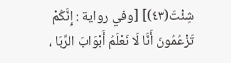شِئْتَ(٤٣)] [وفي رواية : إِنَّكُمْ تَزْعُمُونَ أَنَّا لَا نَعْلَمُ أَبْوَابَ الرِّبَا ،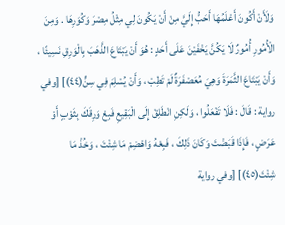وَلَأَنْ أَكُونَ أَعْلَمُهَا أَحَبُّ إِلَيَّ مِنْ أَنْ يَكُونَ لِي مِثْلُ مِصْرَ وَكُوَرِهَا . وَمِنَ الْأُمُورِ أُمُورٌ لَا يَكُنَّ يَخْفَيْنَ عَلَى أَحَدٍ : هُوَ أَنْ يَبْتَاعَ الذَّهَبَ بِالْوَرِقِ نَسِيئًا ، وَأَنْ يَبْتَاعَ الثَّمَرَةَ وَهِيَ مُعَصْفَرَةٌ لَمْ تَطِبْ ، وَأَنْ يُسْلِمَ فِي سِنٍّ(٤٤)] [وفي رواية : قَالَ : فَلَا تَفْعَلُوا ، وَلَكِنِ انْطَلِقْ إِلَى الْبَقِيعِ فَبِعْ وَرِقَكَ بِثَوْبٍ أَوْ عَرَضٍ ، فَإِذَا قَبَضْتَ وَكَانَ ذَلِكَ ، فَبِعْهُ وَاهْضِمْ مَا شِئْتَ ، وَخُذْ مَا شِئْتَ(٤٥)] [وفي رواية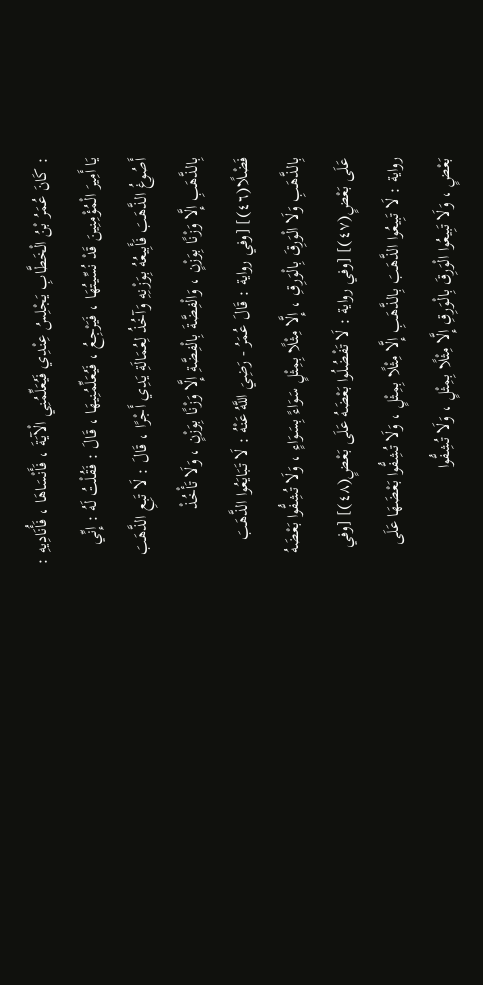: كَانَ عُمَرُ بْنُ الْخَطَّابِ يَجْلِسُ عِنْدِي فَيُعَلِّمُنِي الْآيَةَ ، فَأَنْسَاهَا ، فَأُنَادِيهِ : يَا أَمِيرَ الْمُؤْمِنِينَ قَدْ نُسِّيتُهَا ، فَيَرْجِعُ ، فَيُعَلِّمُنِيهَا ، قَالَ : فَقُلْتُ لَهُ : إِنِّي أَصُوغُ الذَّهَبَ فَأَبِيعُهُ بِوَزْنِهِ وَآخُذُ لِعُمَالَةِ يَدِي أَجْرًا ، قَالَ : لَا تَبِعِ الذَّهَبَ بِالذَّهَبِ إِلَّا وَزْنًا بِوَزْنٍ ، وَالْفِضَّةَ بِالْفِضَّةِ إِلَّا وَزْنًا بِوَزْنٍ ، وَلَا تَأْخُذْ فَضْلًا(٤٦)] [وفي رواية : قَالَ عُمَرُ - رَضِيَ اللَّهُ عَنْهُ : لَا تَبَايَعُوا الذَّهَبَ بِالذَّهَبِ وَلَا الْوَرِقَ بِالْوَرِقِ ، إِلَّا مِثْلًا بِمِثْلٍ سَوَاءً بِسَوَاءٍ ، وَلَا تُشِفُّوا بَعْضَهُ عَلَى بَعْضٍ(٤٧)] [وفي رواية : لَا تَفْضُلُوا بَعْضَهُ عَلَى بَعْضٍ(٤٨)] [وفي رواية : لَا تَبِيعُوا الذَّهَبَ بِالذَّهَبِ إِلَّا مِثْلًا بِمِثْلٍ ، وَلَا تُشِفُّوا بَعْضَهَا عَلَى بَعْضٍ ، وَلَا تَبِيعُوا الْوَرِقَ بِالْوَرِقِ إِلَّا مِثْلًا بِمِثْلٍ ، وَلَا تُشِفُّوا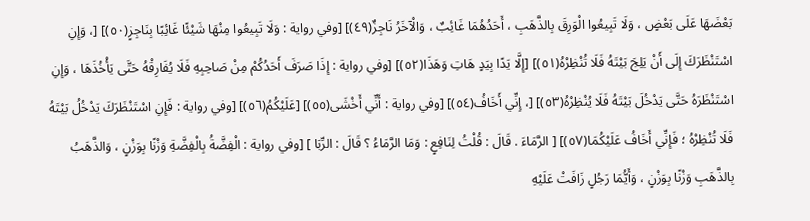بَعْضَهَا عَلَى بَعْضٍ ، وَلَا تَبِيعُوا الْوَرِقَ بِالذَّهَبِ ، أَحَدُهُمَا غَائِبٌ ، وَالْآخَرُ نَاجِزٌ(٤٩)] [وفي رواية : وَلَا تَبِيعُوا مِنْهَا شَيْئًا غَائِبًا بِنَاجِزٍ(٥٠)] [، وَإِنِ اسْتَنْظَرَكَ إِلَى أَنْ يَلِجَ بَيْتَهُ فَلَا تُنْظِرْهُ(٥١)] [إِلَّا يَدًا بِيَدٍ هَاتِ وَهَذَا(٥٢)] [وفي رواية : إِذَا صَرَفَ أَحَدُكُمْ مِنْ صَاحِبِهِ فَلَا يُفَارِقْهُ حَتَّى يَأْخُذَهَا ، وَإِنِ اسْتَنْظَرَهُ حَتَّى يَدْخُلَ بَيْتَهُ فَلَا يُنْظِرْهُ(٥٣)] [، إِنِّي أَخَافُ(٥٤)] [وفي رواية : أَنِّي أَخْشَى(٥٥)] [عَلَيْكُمُ(٥٦)] [وفي رواية : فَإِنِ اسْتَنْظَرَكَ يَدْخُلُ بَيْتَهُ فَلَا تُنْظِرْهُ ؛ فَإِنِّي أَخَافُ عَلَيْكُمَا(٥٧)] [ الرَّمَاءَ . قَالَ : قُلْتُ لِنَافِعٍ : وَمَا الرَّمَاءُ ؟ قَالَ : الرِّبَا ] [وفي رواية : الْفِضَّةُ بِالْفِضَّةِ وَزْنًا بِوَزْنٍ ، وَالذَّهَبُ بِالذَّهَبِ وَزْنًا بِوَزْنٍ ، وَأَيُّمَا رَجُلٍ زَافَتْ عَلَيْهِ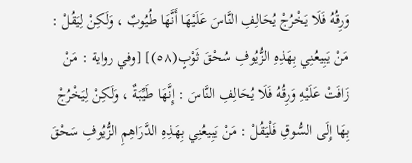وَرِقُهُ فَلَا يَخْرُجْ يُحَالِفِ النَّاسَ عَلَيْهَا أَنَّهَا طُيُوبٌ ، وَلَكِنْ لِيَقُلْ : مَنْ يَبِيعُنِي بِهَذِهِ الزُّيُوفِ سُحْقَ ثَوْبٍ(٥٨)] [وفي رواية : مَنْ زَافَتْ عَلَيْهِ وَرِقُهُ فَلَا يُحَالِفِ النَّاسَ : إِنَّهَا طَيِّبَةٌ ، وَلَكِنْ لِيَخْرُجْ بِهَا إِلَى السُّوقِ فَلْيَقُلْ : مَنْ يَبِيعُنِي بِهَذِهِ الدَّرَاهِمِ الزُّيُوفِ سَحْقَ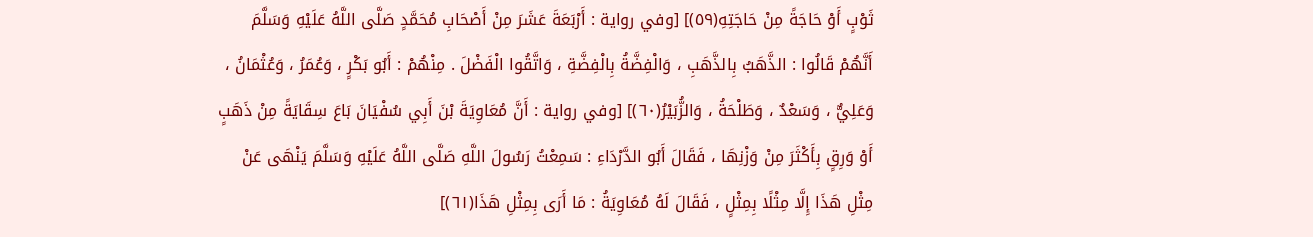ثَوْبٍ أَوْ حَاجَةً مِنْ حَاجَتِهِ(٥٩)] [وفي رواية : أَرْبَعَةَ عَشَرَ مِنْ أَصْحَابِ مُحَمَّدٍ صَلَّى اللَّهُ عَلَيْهِ وَسَلَّمَ أَنَّهُمْ قَالُوا : الذَّهَبُ بِالذَّهَبِ ، وَالْفِضَّةُ بِالْفِضَّةِ ، وَاتَّقُوا الْفَضْلَ . مِنْهُمْ : أَبُو بَكْرٍ ، وَعُمَرُ ، وَعُثْمَانُ ، وَعَلِيٌّ ، وَسَعْدٌ ، وَطَلْحَةُ ، وَالزُّبَيْرُ(٦٠)] [وفي رواية : أَنَّ مُعَاوِيَةَ بْنَ أَبِي سُفْيَانَ بَاعَ سِقَايَةً مِنْ ذَهَبٍ أَوْ وَرِقٍ بِأَكْثَرَ مِنْ وَزْنِهَا ، فَقَالَ أَبُو الدَّرْدَاءِ : سَمِعْتُ رَسُولَ اللَّهِ صَلَّى اللَّهُ عَلَيْهِ وَسَلَّمَ يَنْهَى عَنْ مِثْلِ هَذَا إِلَّا مِثْلًا بِمِثْلٍ ، فَقَالَ لَهُ مُعَاوِيَةُ : مَا أَرَى بِمِثْلِ هَذَا(٦١)]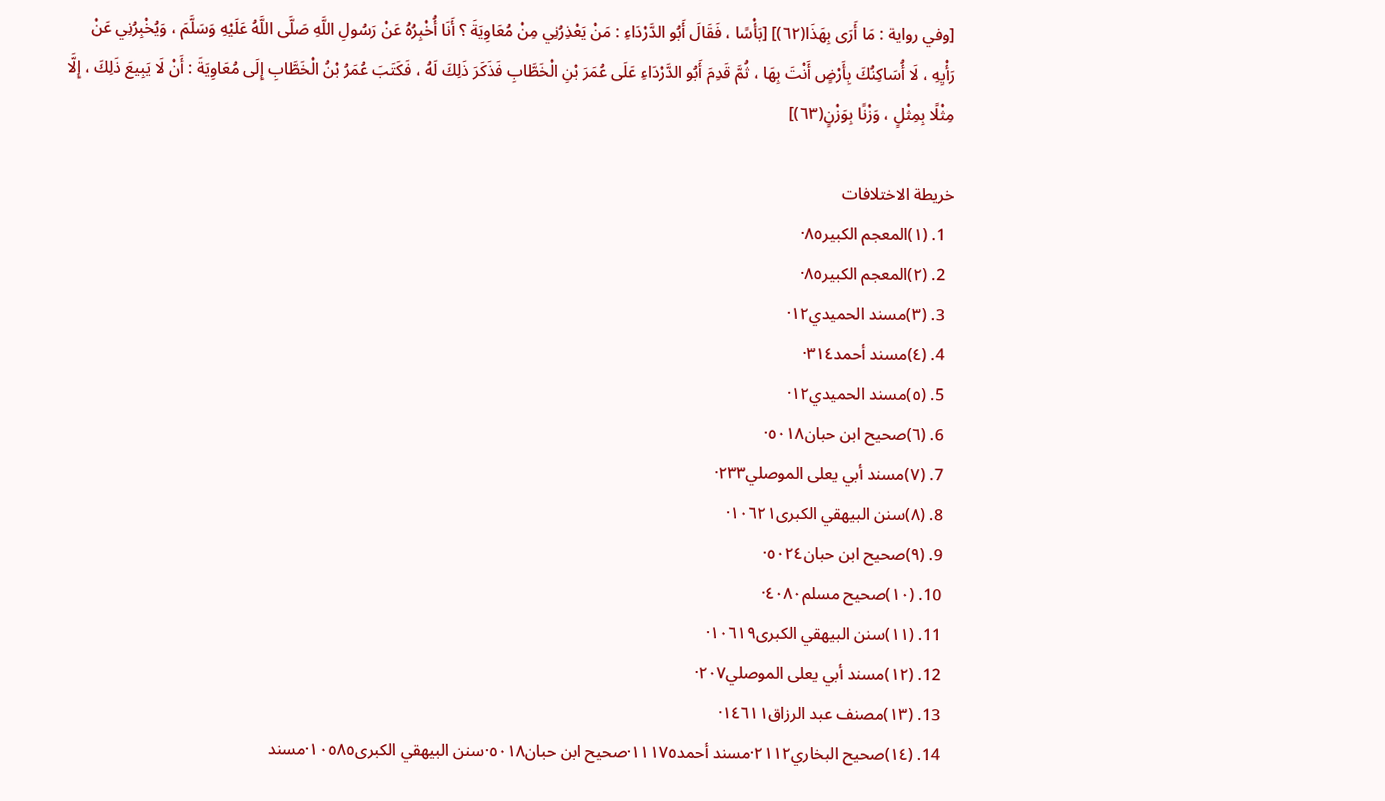[وفي رواية : مَا أَرَى بِهَذَا(٦٢)] [بَأْسًا ، فَقَالَ أَبُو الدَّرْدَاءِ : مَنْ يَعْذِرُنِي مِنْ مُعَاوِيَةَ ؟ أَنَا أُخْبِرُهُ عَنْ رَسُولِ اللَّهِ صَلَّى اللَّهُ عَلَيْهِ وَسَلَّمَ ، وَيُخْبِرُنِي عَنْ رَأْيِهِ ، لَا أُسَاكِنُكَ بِأَرْضٍ أَنْتَ بِهَا ، ثُمَّ قَدِمَ أَبُو الدَّرْدَاءِ عَلَى عُمَرَ بْنِ الْخَطَّابِ فَذَكَرَ ذَلِكَ لَهُ ، فَكَتَبَ عُمَرُ بْنُ الْخَطَّابِ إِلَى مُعَاوِيَةَ : أَنْ لَا يَبِيعَ ذَلِكَ ، إِلَّا مِثْلًا بِمِثْلٍ ، وَزْنًا بِوَزْنٍ(٦٣)]

خريطة الاختلافات
  1. (١)المعجم الكبير٨٥·
  2. (٢)المعجم الكبير٨٥·
  3. (٣)مسند الحميدي١٢·
  4. (٤)مسند أحمد٣١٤·
  5. (٥)مسند الحميدي١٢·
  6. (٦)صحيح ابن حبان٥٠١٨·
  7. (٧)مسند أبي يعلى الموصلي٢٣٣·
  8. (٨)سنن البيهقي الكبرى١٠٦٢١·
  9. (٩)صحيح ابن حبان٥٠٢٤·
  10. (١٠)صحيح مسلم٤٠٨٠·
  11. (١١)سنن البيهقي الكبرى١٠٦١٩·
  12. (١٢)مسند أبي يعلى الموصلي٢٠٧·
  13. (١٣)مصنف عبد الرزاق١٤٦١١·
  14. (١٤)صحيح البخاري٢١١٢·مسند أحمد١١١٧٥·صحيح ابن حبان٥٠١٨·سنن البيهقي الكبرى١٠٥٨٥·مسند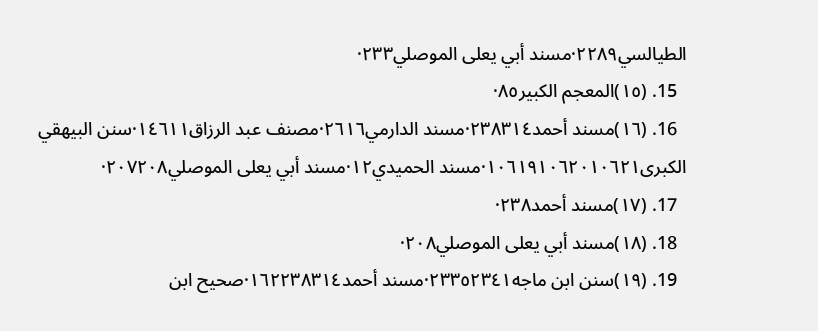الطيالسي٢٢٨٩·مسند أبي يعلى الموصلي٢٣٣·
  15. (١٥)المعجم الكبير٨٥·
  16. (١٦)مسند أحمد٢٣٨٣١٤·مسند الدارمي٢٦١٦·مصنف عبد الرزاق١٤٦١١·سنن البيهقي الكبرى١٠٦١٩١٠٦٢٠١٠٦٢١·مسند الحميدي١٢·مسند أبي يعلى الموصلي٢٠٧٢٠٨·
  17. (١٧)مسند أحمد٢٣٨·
  18. (١٨)مسند أبي يعلى الموصلي٢٠٨·
  19. (١٩)سنن ابن ماجه٢٣٣٥٢٣٤١·مسند أحمد١٦٢٢٣٨٣١٤·صحيح ابن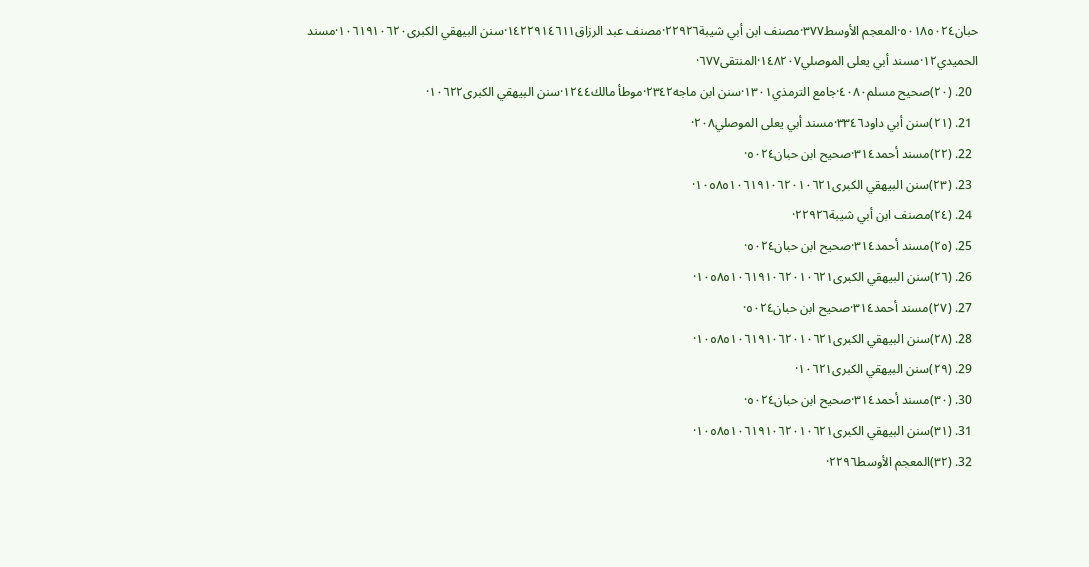حبان٥٠١٨٥٠٢٤·المعجم الأوسط٣٧٧·مصنف ابن أبي شيبة٢٢٩٢٦·مصنف عبد الرزاق١٤٢٢٩١٤٦١١·سنن البيهقي الكبرى١٠٦١٩١٠٦٢٠·مسند الحميدي١٢·مسند أبي يعلى الموصلي١٤٨٢٠٧·المنتقى٦٧٧·
  20. (٢٠)صحيح مسلم٤٠٨٠·جامع الترمذي١٣٠١·سنن ابن ماجه٢٣٤٢·موطأ مالك١٢٤٤·سنن البيهقي الكبرى١٠٦٢٢·
  21. (٢١)سنن أبي داود٣٣٤٦·مسند أبي يعلى الموصلي٢٠٨·
  22. (٢٢)مسند أحمد٣١٤·صحيح ابن حبان٥٠٢٤·
  23. (٢٣)سنن البيهقي الكبرى١٠٥٨٥١٠٦١٩١٠٦٢٠١٠٦٢١·
  24. (٢٤)مصنف ابن أبي شيبة٢٢٩٢٦·
  25. (٢٥)مسند أحمد٣١٤·صحيح ابن حبان٥٠٢٤·
  26. (٢٦)سنن البيهقي الكبرى١٠٥٨٥١٠٦١٩١٠٦٢٠١٠٦٢١·
  27. (٢٧)مسند أحمد٣١٤·صحيح ابن حبان٥٠٢٤·
  28. (٢٨)سنن البيهقي الكبرى١٠٥٨٥١٠٦١٩١٠٦٢٠١٠٦٢١·
  29. (٢٩)سنن البيهقي الكبرى١٠٦٢١·
  30. (٣٠)مسند أحمد٣١٤·صحيح ابن حبان٥٠٢٤·
  31. (٣١)سنن البيهقي الكبرى١٠٥٨٥١٠٦١٩١٠٦٢٠١٠٦٢١·
  32. (٣٢)المعجم الأوسط٢٢٩٦·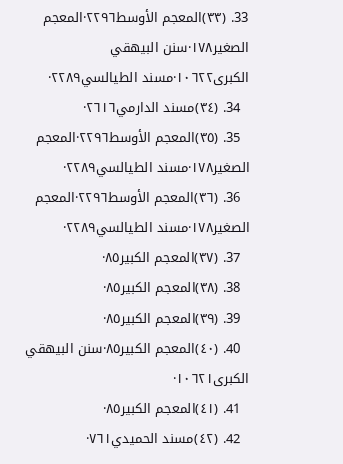33. (٣٣)المعجم الأوسط٢٢٩٦·المعجم الصغير١٧٨·سنن البيهقي الكبرى١٠٦٢٢·مسند الطيالسي٢٢٨٩·
  34. (٣٤)مسند الدارمي٢٦١٦·
  35. (٣٥)المعجم الأوسط٢٢٩٦·المعجم الصغير١٧٨·مسند الطيالسي٢٢٨٩·
  36. (٣٦)المعجم الأوسط٢٢٩٦·المعجم الصغير١٧٨·مسند الطيالسي٢٢٨٩·
  37. (٣٧)المعجم الكبير٨٥·
  38. (٣٨)المعجم الكبير٨٥·
  39. (٣٩)المعجم الكبير٨٥·
  40. (٤٠)المعجم الكبير٨٥·سنن البيهقي الكبرى١٠٦٢١·
  41. (٤١)المعجم الكبير٨٥·
  42. (٤٢)مسند الحميدي٧٦١·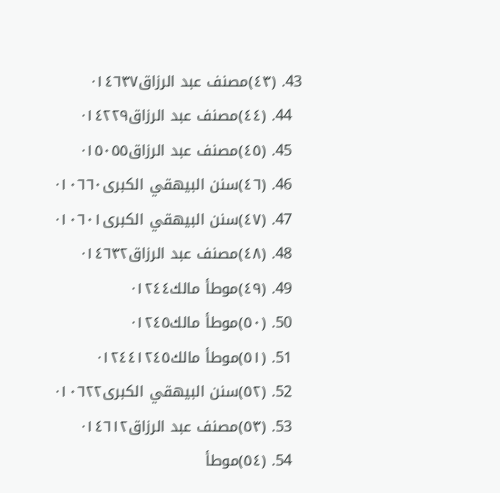43. (٤٣)مصنف عبد الرزاق١٤٦٣٧·
  44. (٤٤)مصنف عبد الرزاق١٤٢٢٩·
  45. (٤٥)مصنف عبد الرزاق١٥٠٥٥·
  46. (٤٦)سنن البيهقي الكبرى١٠٦٦٠·
  47. (٤٧)سنن البيهقي الكبرى١٠٦٠١·
  48. (٤٨)مصنف عبد الرزاق١٤٦٣٢·
  49. (٤٩)موطأ مالك١٢٤٤·
  50. (٥٠)موطأ مالك١٢٤٥·
  51. (٥١)موطأ مالك١٢٤٤١٢٤٥·
  52. (٥٢)سنن البيهقي الكبرى١٠٦٢٢·
  53. (٥٣)مصنف عبد الرزاق١٤٦١٢·
  54. (٥٤)موطأ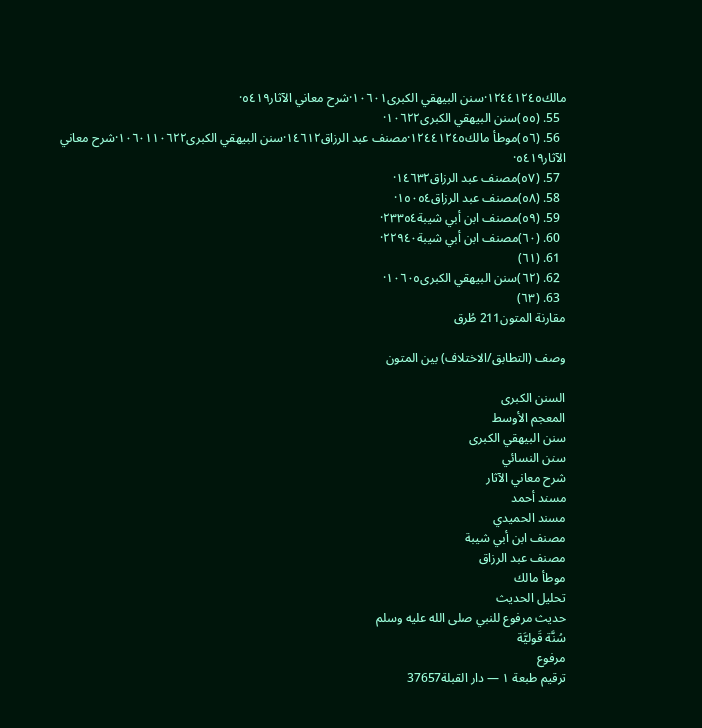مالك١٢٤٤١٢٤٥·سنن البيهقي الكبرى١٠٦٠١·شرح معاني الآثار٥٤١٩·
  55. (٥٥)سنن البيهقي الكبرى١٠٦٢٢·
  56. (٥٦)موطأ مالك١٢٤٤١٢٤٥·مصنف عبد الرزاق١٤٦١٢·سنن البيهقي الكبرى١٠٦٠١١٠٦٢٢·شرح معاني الآثار٥٤١٩·
  57. (٥٧)مصنف عبد الرزاق١٤٦٣٢·
  58. (٥٨)مصنف عبد الرزاق١٥٠٥٤·
  59. (٥٩)مصنف ابن أبي شيبة٢٣٣٥٤·
  60. (٦٠)مصنف ابن أبي شيبة٢٢٩٤٠·
  61. (٦١)
  62. (٦٢)سنن البيهقي الكبرى١٠٦٠٥·
  63. (٦٣)
مقارنة المتون211 طُرق

وصف (التطابق/الاختلاف) بين المتون

السنن الكبرى
المعجم الأوسط
سنن البيهقي الكبرى
سنن النسائي
شرح معاني الآثار
مسند أحمد
مسند الحميدي
مصنف ابن أبي شيبة
مصنف عبد الرزاق
موطأ مالك
تحليل الحديث
حديث مرفوع للنبي صلى الله عليه وسلم
سُنَّة قَوليَّة
مرفوع
ترقيم طبعة ١ — دار القبلة37657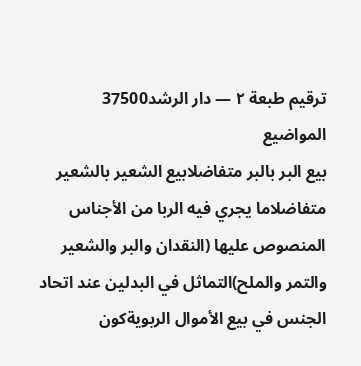ترقيم طبعة ٢ — دار الرشد37500
المواضيع
بيع البر بالبر متفاضلابيع الشعير بالشعير متفاضلاما يجري فيه الربا من الأجناس المنصوص عليها (النقدان والبر والشعير والتمر والملح)التماثل في البدلين عند اتحاد الجنس في بيع الأموال الربويةكون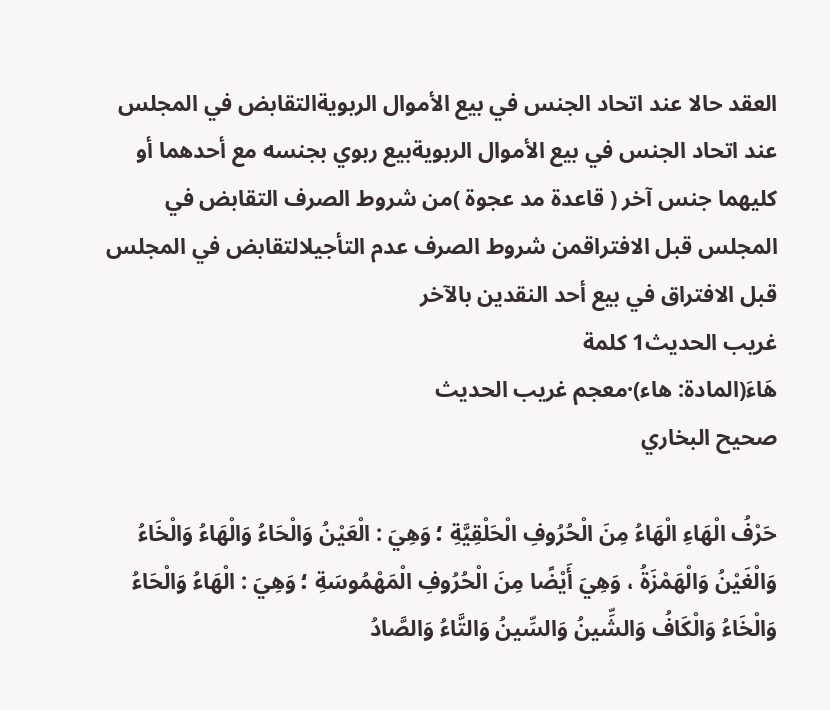العقد حالا عند اتحاد الجنس في بيع الأموال الربويةالتقابض في المجلس عند اتحاد الجنس في بيع الأموال الربويةبيع ربوي بجنسه مع أحدهما أو كليهما جنس آخر ( قاعدة مد عجوة )من شروط الصرف التقابض في المجلس قبل الافتراقمن شروط الصرف عدم التأجيلالتقابض في المجلس قبل الافتراق في بيع أحد النقدين بالآخر
غريب الحديث1 كلمة
هَاءَ(المادة: هاء)·معجم غريب الحديث
صحيح البخاري

حَرْفُ الْهَاءِ الْهَاءُ مِنَ الْحُرُوفِ الْحَلْقِيَّةِ ؛ وَهِيَ : الْعَيْنُ وَالْحَاءُ وَالْهَاءُ وَالْخَاءُ وَالْغَيْنُ وَالْهَمْزَةُ ، وَهِيَ أَيْضًا مِنَ الْحُرُوفِ الْمَهْمُوسَةِ ؛ وَهِيَ : الْهَاءُ وَالْحَاءُ وَالْخَاءُ وَالْكَافُ وَالشِّينُ وَالسِّينُ وَالتَّاءُ وَالصَّادُ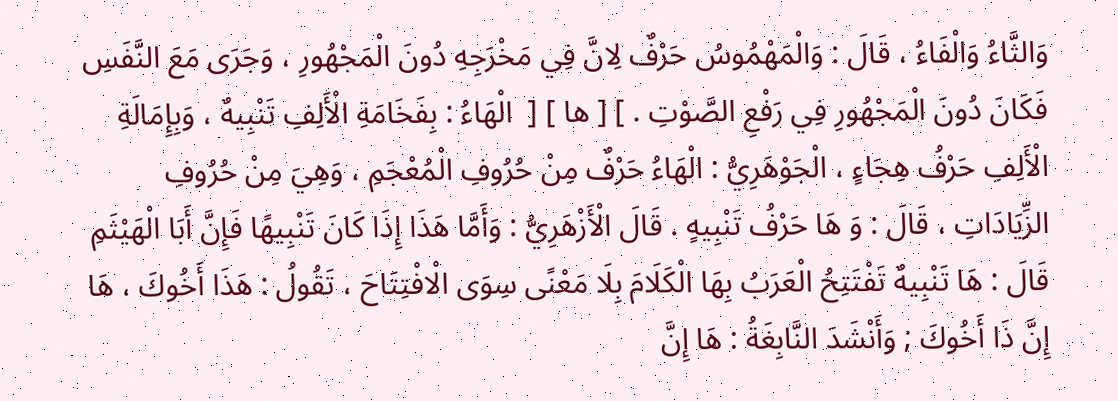وَالثَّاءُ وَالْفَاءُ ، قَالَ : وَالْمَهْمُوسُ حَرْفٌ لِانَّ فِي مَخْرَجِهِ دُونَ الْمَجْهُورِ ، وَجَرَى مَعَ النَّفَسِ فَكَانَ دُونَ الْمَجْهُورِ فِي رَفْعِ الصَّوْتِ . ] [ ها ] [  الْهَاءُ : بِفَخَامَةِ الْأَلِفِ تَنْبِيهٌ ، وَبِإِمَالَةِ الْأَلِفِ حَرْفُ هِجَاءٍ ، الْجَوْهَرِيُّ : الْهَاءُ حَرْفٌ مِنْ حُرُوفِ الْمُعْجَمِ ، وَهِيَ مِنْ حُرُوفِ الزِّيَادَاتِ ، قَالَ : وَ هَا حَرْفُ تَنْبِيهٍ . قَالَ الْأَزْهَرِيُّ : وَأَمَّا هَذَا إِذَا كَانَ تَنْبِيهًا فَإِنَّ أَبَا الْهَيْثَمِ قَالَ : هَا تَنْبِيهٌ تَفْتَتِحُ الْعَرَبُ بِهَا الْكَلَامَ بِلَا مَعْنًى سِوَى الْافْتِتَاحَ ، تَقُولُ : هَذَا أَخُوكَ ، هَا إِنَّ ذَا أَخُوكَ ; وَأَنْشَدَ النَّابِغَةُ : هَا إِنَّ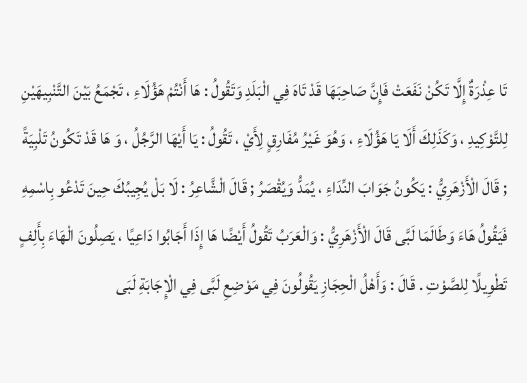تَا عِذْرَةٌ إِلَّا تَكُنْ نَفَعَتْ فَإِنَّ صَاحِبَهَا قَدْ تَاهَ فِي الْبَلَدِ وَتَقُولُ : هَا أَنْتُمْ هَؤُلَاءِ ، تَجْمَعُ بَيْنَ التَّنْبِيهَيْنِ لِلتَّوْكِيدِ ، وَكَذَلِكَ أَلَا يَا هَؤُلَاءِ ، وَهُوَ غَيْرُ مُفَارِقٍ لِأَيْ ، تَقُولُ : يَا أَيْهَا الرَّجُلُ ، وَ هَا قَدْ تَكُونُ تَلْبِيَةً ; قَالَ الْأَزْهَرِيُّ : يَكُونُ جَوَابَ النِّدَاءِ ، يُمَدُّ وَيُقْصَرُ ; قَالَ الْشَّاعِرُ : لَا بَلْ يُجِيبُكَ حِينَ تَدْعُو بِاسْمِهِ فَيَقُولُ هَاءَ وَطَالَمَا لَبَّى قَالَ الْأَزْهَرِيُّ : وَالْعَرَبُ تَقُولُ أَيْضًا هَا إِذَا أَجَابُوا دَاعِيًا ، يَصِلُونَ الْهَاءَ بِأَلِفٍ تَطْوِيلًا لِلصَّوْتِ . قَالَ : وَأَهْلُ الْحِجَازِ يَقُولُونَ فِي مَوْضِعِ لَبَّى فِي الْإِجَابَةِ لَبَى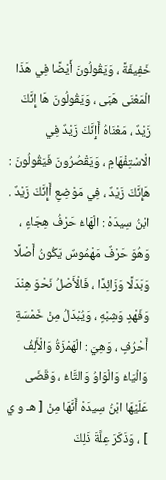خَفِيفَةً ، وَيَقُولُونَ أَيْضًا فِي هَذَا الْمَعْنَى هَبَى ، وَيَقُولُونَ هَا إِنَّكَ زَيْدٌ ، مَعْنَاهُ أَإِنَّكَ زَيْدٌ فِي الْاسْتِفْهَامِ ، وَيَقْصُرُونَ فَيَقُولُونَ : هَإِنَّكَ زَيْدٌ ، فِي مَوْضِعِ أَإِنَّكَ زَيْدٌ . ابْنُ سِيدَهْ : الْهَاءُ حَرْفُ هِجَاءٍ ، وَهُوَ حَرْفٌ مَهْمُوسٌ يَكُونُ أَصْلًا وَبَدَلًا وَزَائِدًا ، فَالْأَصْلُ نَحْوَ هِنْدَ وَفَهْدٍ وَشِبْهٍ ، وَيُبْدَلُ مِنْ خَمْسَةِ أَحْرُفٍ ، وَهِيَ : الْهَمْزَةُ وَالْأَلِفُ وَالْيَاءُ وَالْوَاوُ وَالتَّاءُ ، وَقَضَى عَلَيْهَا ابْنُ سِيدَهْ أَنَّهَا مِنْ [ هـ و ي ] ، وَذَكَرَ عِلَّةَ ذَلِكَ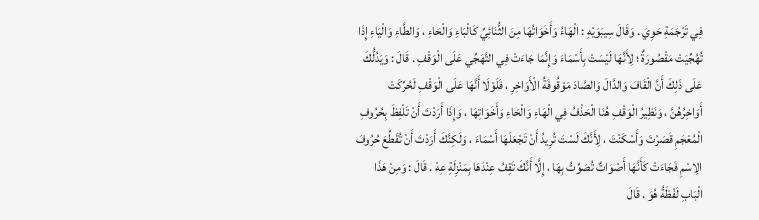فِي تَرْجَمَةِ حَوِيَ . وَقَالَ سِيبَوَيْهِ : الْهَاءُ وَأَخَوَاتُهَا مِنَ الثُّنَائِيِّ كَالْبَاءِ وَالْحَاءِ ، وَالطَّاءِ وَالْيَاءِ إِذَا تُهُجِّيَتْ مَقْصُورَةٌ ؛ لِأَنَّهَا لَيْسَتْ بِأَسْمَاءَ وَإِنَّمَا جَاءَتْ فِي التَّهَجِّي عَلَى الْوَقْفِ . قَالَ : وَيَدُلُّكَ عَلَى ذَلِكَ أَنَّ الْقَافَ وَالدَّالَ وَالصَّادَ مَوْقُوفَةُ الْأَوَاخِرِ ، فَلَوْلَا أَنَّهَا عَلَى الْوَقْفِ لَحُرِّكَتْ أَوَاخِرُهُنَّ ، وَنَظِيرُ الْوَقْفِ هُنَا الْحَذْفُ فِي الْهَاءِ وَالْحَاءِ وَأَخَوَاتِهَا ، وَإِذَا أَرَدْتَ أَنْ تَلْفِظَ بِحُرُوفِ الْمُعْجَمِ قَصَرْتَ وَأَسْكَنْتَ ، لِأَنَّكَ لَسْتَ تُرِيدُ أَنْ تَجْعَلَهَا أَسْمَاءَ ، وَلَكِنَّكَ أَرَدْتَ أَنْ تُقَطِّعَ حُرُوفَ الِاسْمِ فَجَاءَتْ كَأَنَّهَا أَصْوَاتٌ تُصَوِّتُ بِهَا ، إِلَّا أَنَّكَ تَقِفُ عِنْدَهَا بِمَنْزِلَةِ عِهْ . قَالَ : وَمِنْ هَذَا الْبَابِ لَفْظَةُ هُوَ . قَالَ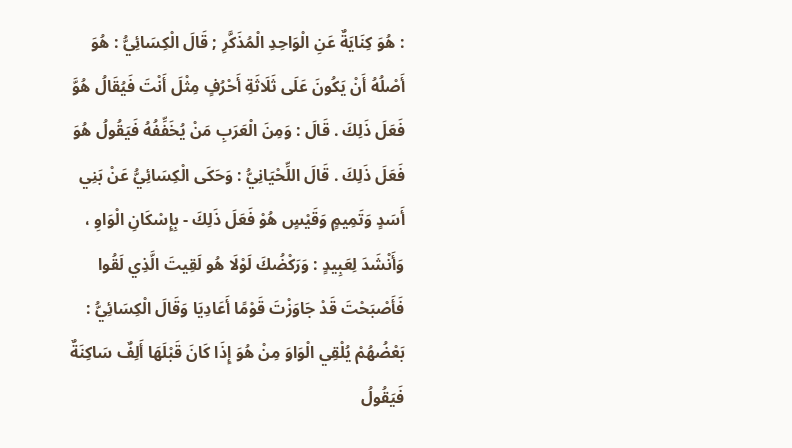: هُوَ كِنَايَةٌ عَنِ الْوَاحِدِ الْمُذَكَّرِ ; قَالَ الْكِسَائِيُّ : هُوَ أَصْلُهُ أَنْ يَكُونَ عَلَى ثَلَاثَةِ أَحْرُفٍ مِثْلَ أَنْتَ فَيُقَالُ هُوَّ فَعَلَ ذَلِكَ . قَالَ : وَمِنَ الْعَرَبِ مَنْ يُخَفِّفُهُ فَيَقُولُ هُوَ فَعَلَ ذَلِكَ . قَالَ اللِّحْيَانِيُّ : وَحَكَى الْكِسَائِيُّ عَنْ بَنِي أَسَدٍ وَتَمِيمٍ وَقَيْسٍ هُوْ فَعَلَ ذَلِكَ - بِإِسْكَانِ الْوَاوِ ، وَأَنْشَدَ لِعَبِيدٍ : وَرَكْضُكَ لَوْلَا هُو لَقِيتَ الَّذِي لَقُوا فَأَصْبَحْتَ قَدْ جَاوَزْتَ قَوْمًا أَعَادِيَا وَقَالَ الْكِسَائِيُّ : بَعْضُهُمْ يُلْقِي الْوَاوَ مِنْ هُوَ إِذَا كَانَ قَبْلَهَا أَلِفٌ سَاكِنَةٌ فَيَقُولُ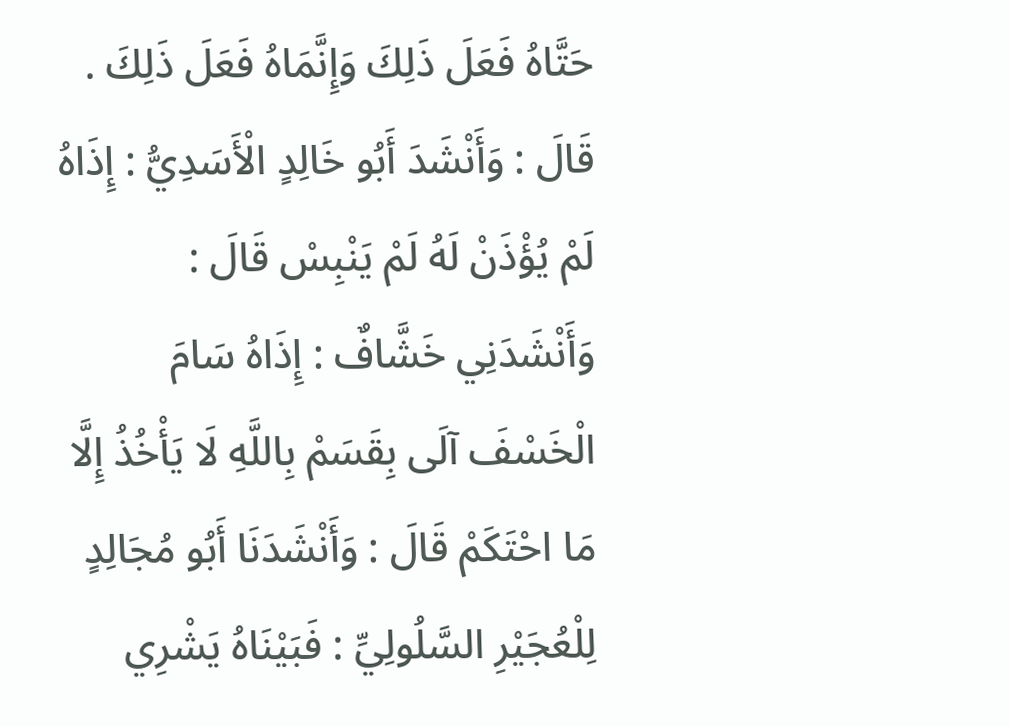حَتَّاهُ فَعَلَ ذَلِكَ وَإِنَّمَاهُ فَعَلَ ذَلِكَ . قَالَ : وَأَنْشَدَ أَبُو خَالِدٍ الْأَسَدِيُّ : إِذَاهُ لَمْ يُؤْذَنْ لَهُ لَمْ يَنْبِسْ قَالَ : وَأَنْشَدَنِي خَشَّافٌ : إِذَاهُ سَامَ الْخَسْفَ آلَى بِقَسَمْ بِاللَّهِ لَا يَأْخُذُ إِلَّا مَا احْتَكَمْ قَالَ : وَأَنْشَدَنَا أَبُو مُجَالِدٍ لِلْعُجَيْرِ السَّلُولِيِّ : فَبَيْنَاهُ يَشْرِي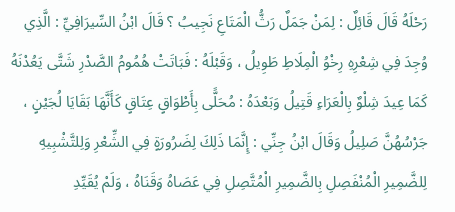رَحْلَهُ قَالَ قَائِلٌ : لِمَنْ جَمَلٌ رَثُّ الْمَتَاعِ نَجِيبُ ؟ قَالَ ابْنُ السِّيرَافِيِّ : الَّذِي وُجِدَ فِي شِعْرِهِ رِخْوُ الْمِلَاطِ طَوِيلُ ، وَقَبْلَهُ : فَبَاتَتْ هُمُومُ الصَّدْرِ شَتَّى يَعُدْنَهُ كَمَا عِيدَ شِلْوٌ بِالْعَرَاءِ قَتِيلُ وَبَعْدَهُ : مُحَلًّى بِأَطْوَاقٍ عِتَاقٍ كَأَنَّهَا بَقَايَا لُجَيْنٍ ، جَرْسُهُنَّ صَلِيلُ وَقَالَ ابْنُ جِنِّي : إِنَّمَا ذَلِكَ لِضَرُورَةٍ فِي الشِّعْرِ وَلِلتَّشْبِيهِ لِلضَّمِيرِ الْمُنْفَصِلِ بِالضَّمِيرِ الْمُتَّصِلِ فِي عَصَاهُ وَقَنَاهُ ، وَلَمْ يُقَيِّدِ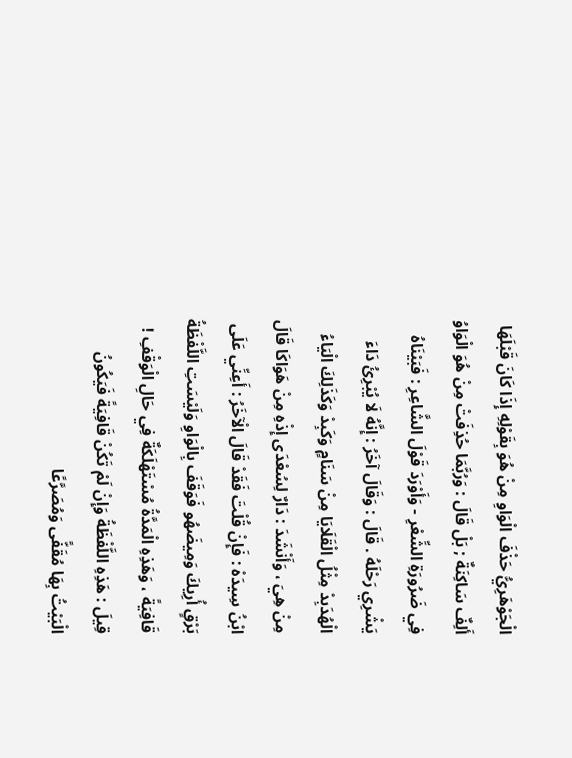الْجَوْهَرِيُّ حَذْفَ الْوَاوِ مِنْ هُوَ بِقَوْلِهِ إِذَا كَانَ قَبْلَهَا أَلِفٌ سَاكِنَةٌ ; بَلْ قَالَ : وَرُبَّمَا حُذِفَتْ مِنْ هُوَ الْوَاوُ فِي ضَرُورَةِ الشِّعْرِ - وَأَوْرَدَ قَوْلَ الشَّاعِرِ : فَبَيْنَاهُ يَشْرِي رَحْلَهُ . قَالَ : وَقَالَ آخَرُ : إِنَّهُ لَا يُبْرِئُ دَاءَ الْهُدَبِدْ مِثْلُ الْقَلَايَا مِنْ سَنَامٍ وَكَبِدْ وَكَذَلِكَ الْيَاءُ مِنْ هِيَ ، وَأَنْشَدَ : دَارٌ لِسُعْدَى إِذْهِ مِنْ هَوَاكَا قَالَ ابْنُ سِيدَهْ : فَإِنْ قُلْتَ فَقَدْ قَالَ الْآخَرُ : أَعِنِّي عَلَى بَرْقٍ أُرِيكَ وَمِيضَهُو فَوَقَفَ بِالْوَاوِ وَلَيْسَتِ اللَّفْظَةُ قَافِيَةً ، وَهَذِهِ الْمَدَّةُ مُسْتَهْلَكَةٌ فِي حَالِ الْوَقْفِ ! قِيلَ : هَذِهِ اللَّفْظَةُ وَإِنْ لَمْ تَكُنْ قَافِيَةً فَيَكُونُ الْبَيْتُ بِهَا مُقَفًّى وَمُصَرَّعًا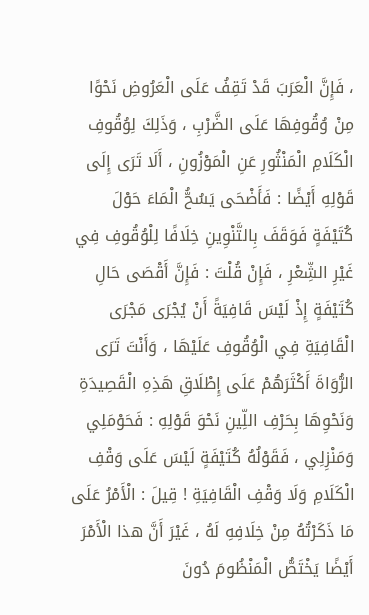، فَإِنَّ الْعَرَبَ قَدْ تَقِفُ عَلَى الْعَرُوضِ نَحْوًا مِنْ وُقُوفِهَا عَلَى الضَّرْبِ ، وَذَلِكَ لِوُقُوفِ الْكَلَامِ الْمَنْثُورِ عَنِ الْمَوْزُونِ ، أَلَا تَرَى إِلَى قَوْلِهِ أَيْضًا : فَأَضْحَى يَسُحُّ الْمَاءَ حَوْلَ كُتَيْفَةٍ فَوَقَفَ بِالتَّنْوِينِ خِلَافًا لِلْوُقُوفِ فِي غَيْرِ الشِّعْرِ ، فَإِنْ قُلْتَ : فَإِنَّ أَقْصَى حَالِ كُتَيْفَةٍ إِذْ لَيْسَ قَافِيَةً أَنْ يُجْرَى مَجْرَى الْقَافِيَةِ فِي الْوُقُوفِ عَلَيْهَا ، وَأَنْتَ تَرَى الرُّوَاةَ أَكْثَرَهُمْ عَلَى إِطْلَاقِ هَذِهِ الْقَصِيدَةِ وَنَحْوِهَا بِحَرْفِ اللِّينِ نَحْوَ قَوْلِهِ : فَحَوْمَلِي وَمَنْزِلِي ، فَقَوْلُهُ كُتَيْفَةٍ لَيْسَ عَلَى وَقْفِ الْكَلَامِ وَلَا وَقْفِ الْقَافِيَةِ ! قِيلَ : الْأَمْرُ عَلَى مَا ذَكَرْتُهُ مِنْ خِلَافِهِ لَهُ ، غَيْرَ أَنَّ هذا الْأَمْرَ أَيْضًا يَخْتَصُّ الْمَنْظُومَ دُونَ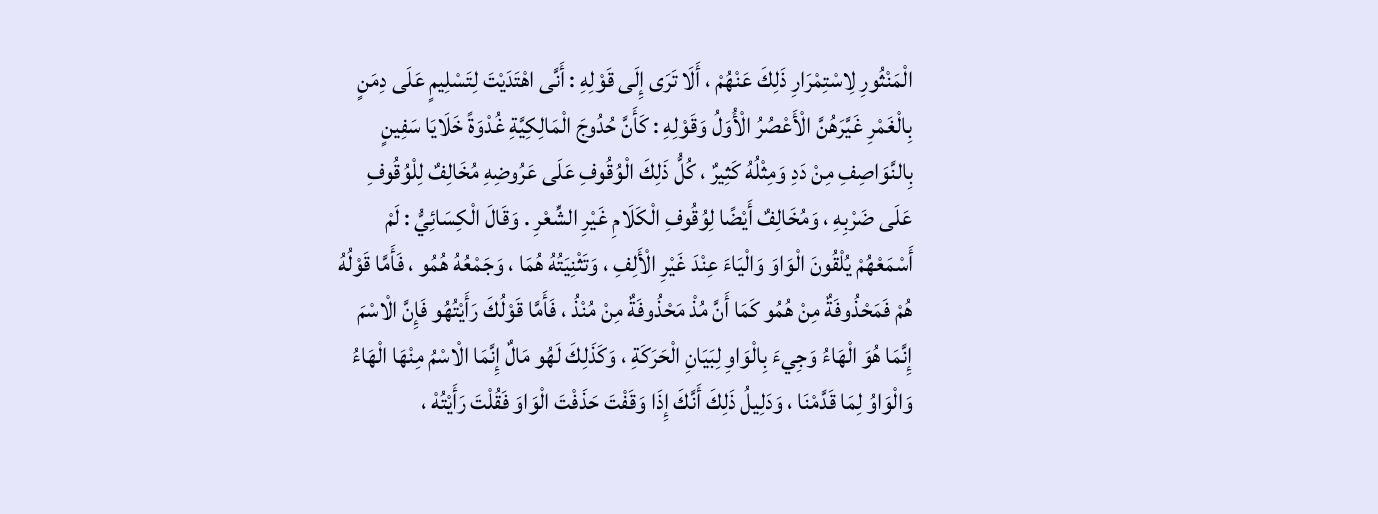الْمَنْثُورِ لِاسْتِمْرَارِ ذَلِكَ عَنْهُمْ ، أَلَا تَرَى إِلَى قَوْلِهِ : أَنَّى اهْتَدَيْتَ لِتَسْلِيمٍ عَلَى دِمَنٍ بِالْغَمْرِ غَيَّرَهُنَّ الْأَعْصُرُ الْأُوَلُ وَقَوْلِهِ : كَأَنَّ حُدُوجَ الْمَالِكِيَّةِ غُدْوَةً خَلَايَا سَفِينٍ بِالنَّوَاصِفِ مِنْ دَدِ وَمِثْلُهُ كَثِيرٌ ، كُلُّ ذَلِكَ الْوُقُوفِ عَلَى عَرُوضِهِ مُخَالِفٌ لِلْوُقُوفِ عَلَى ضَرْبِهِ ، وَمُخَالِفٌ أَيْضًا لِوُقُوفِ الْكَلَامِ غَيْرِ الشِّعْرِ . وَقَالَ الْكِسَائِيُّ : لَمْ أَسْمَعْهُمْ يُلْقُونَ الْوَاوَ وَالْيَاءَ عِنْدَ غَيْرِ الْأَلِفِ ، وَتَثْنِيَتُهُ هُمَا ، وَجَمْعُهُ هُمُو ، فَأَمَّا قَوْلُهُ هُمْ فَمَحْذُوفَةٌ مِنْ هُمُو كَمَا أَنَّ مُذْ مَحْذُوفَةٌ مِنْ مُنْذُ ، فَأَمَّا قَوْلُكَ رَأَيْتُهُو فَإِنَّ الْاسْمَ إِنَّمَا هُوَ الْهَاءُ وَجِيءَ بِالْوَاوِ لِبَيَانِ الْحَرَكَةِ ، وَكَذَلِكَ لَهُو مَالٌ إِنَّمَا الْاسْمُ مِنْهَا الْهَاءُ وَالْوَاوُ لِمَا قَدَّمْنَا ، وَدَلِيلُ ذَلِكَ أَنَّكَ إِذَا وَقَفْتَ حَذَفْتَ الْوَاوَ فَقُلْتَ رَأَيْتُهْ ،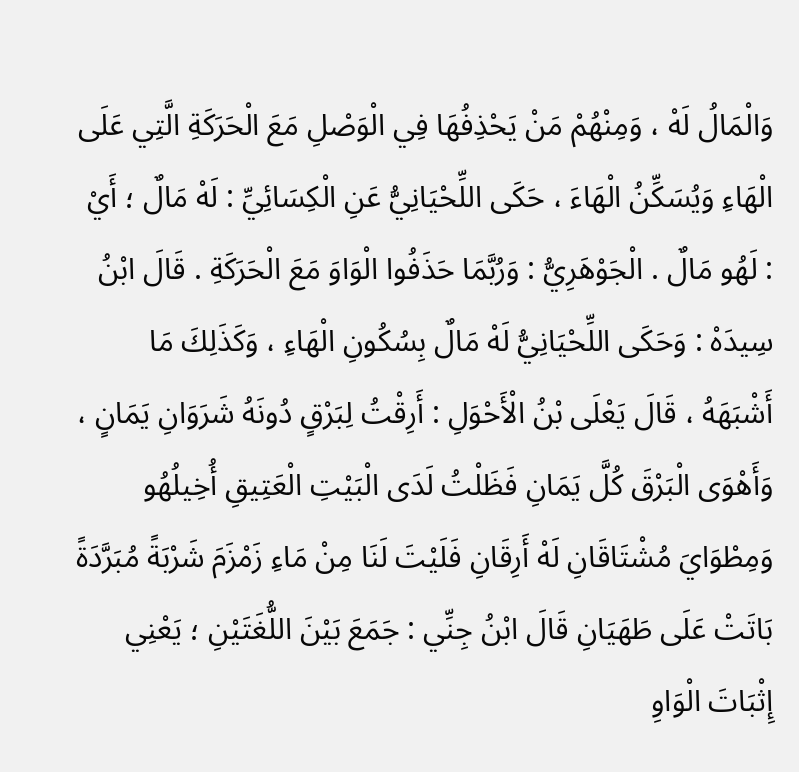وَالْمَالُ لَهْ ، وَمِنْهُمْ مَنْ يَحْذِفُهَا فِي الْوَصْلِ مَعَ الْحَرَكَةِ الَّتِي عَلَى الْهَاءِ وَيُسَكِّنُ الْهَاءَ ، حَكَى اللِّحْيَانِيُّ عَنِ الْكِسَائِيِّ : لَهْ مَالٌ ؛ أَيْ : لَهُو مَالٌ . الْجَوْهَرِيُّ : وَرُبَّمَا حَذَفُوا الْوَاوَ مَعَ الْحَرَكَةِ . قَالَ ابْنُ سِيدَهْ : وَحَكَى اللِّحْيَانِيُّ لَهْ مَالٌ بِسُكُونِ الْهَاءِ ، وَكَذَلِكَ مَا أَشْبَهَهُ ، قَالَ يَعْلَى بْنُ الْأَحْوَلِ : أَرِقْتُ لِبَرْقٍ دُونَهُ شَرَوَانِ يَمَانٍ ، وَأَهْوَى الْبَرْقَ كُلَّ يَمَانِ فَظَلْتُ لَدَى الْبَيْتِ الْعَتِيقِ أُخِيلُهُو وَمِطْوَايَ مُشْتَاقَانِ لَهْ أَرِقَانِ فَلَيْتَ لَنَا مِنْ مَاءِ زَمْزَمَ شَرْبَةً مُبَرَّدَةً بَاتَتْ عَلَى طَهَيَانِ قَالَ ابْنُ جِنِّي : جَمَعَ بَيْنَ اللُّغَتَيْنِ ؛ يَعْنِي إِثْبَاتَ الْوَاوِ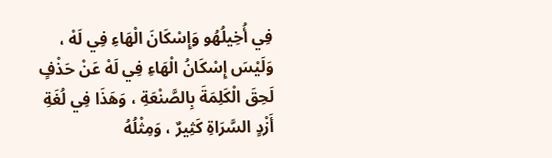فِي أُخِيلُهُو وَإِسْكَانَ الْهَاءِ فِي لَهْ ، وَلَيْسَ إِسْكَانُ الْهَاءِ فِي لَهْ عَنْ حَذْفٍ لَحِقَ الْكَلِمَةَ بِالصَّنْعَةِ ، وَهَذَا فِي لُغَةِ أَزْدٍ السَّرَاةِ كَثِيرٌ ، وَمِثْلُهُ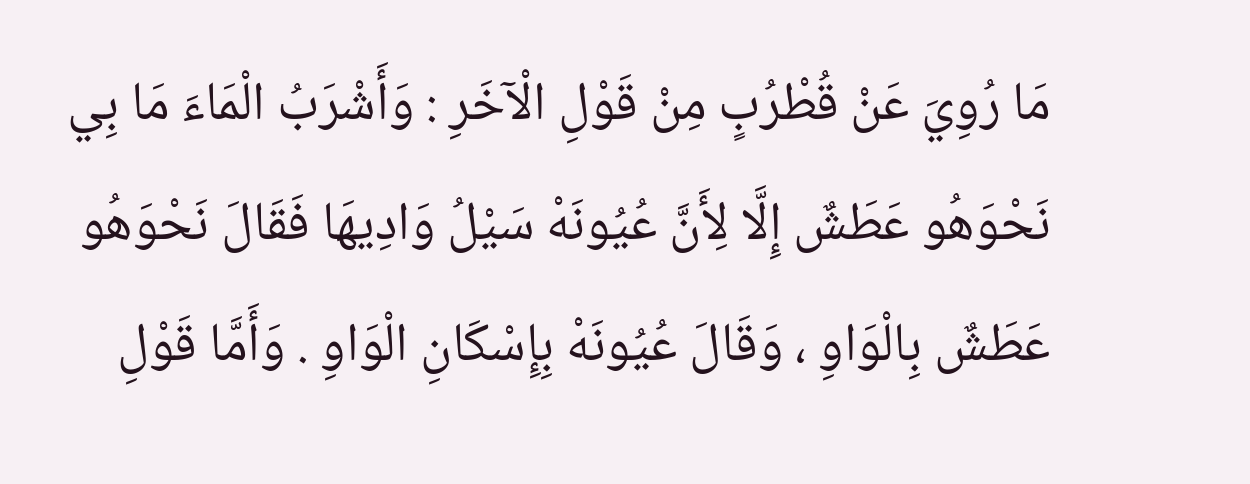مَا رُوِيَ عَنْ قُطْرُبٍ مِنْ قَوْلِ الْآخَرِ : وَأَشْرَبُ الْمَاءَ مَا بِي نَحْوَهُو عَطَشٌ إِلَّا لِأَنَّ عُيُونَهْ سَيْلُ وَادِيهَا فَقَالَ نَحْوَهُو عَطَشٌ بِالْوَاوِ ، وَقَالَ عُيُونَهْ بِإِسْكَانِ الْوَاوِ . وَأَمَّا قَوْلِ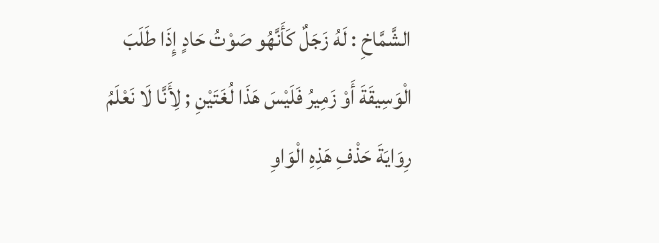الشَّمَّاخِ : لَهُ زَجَلٌ كَأَنَّهُو صَوْتُ حَادٍ إِذَا طَلَبَ الْوَسِيقَةَ أَوْ زَمِيرُ فَلَيْسَ هَذَا لُغَتَيْنِ ; لِأَنَّا لَا نَعْلَمُ رِوَايَةَ حَذْفِ هَذِهِ الْوَاوِ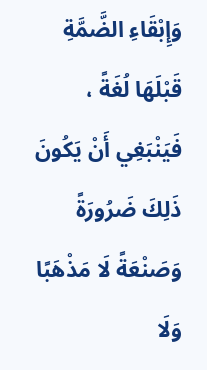وَإِبْقَاءِ الضَّمَّةِ قَبْلَهَا لُغَةً ، فَيَنْبَغِي أَنْ يَكُونَ ذَلِكَ ضَرُورَةً وَصَنْعَةً لَا مَذْهَبًا وَلَا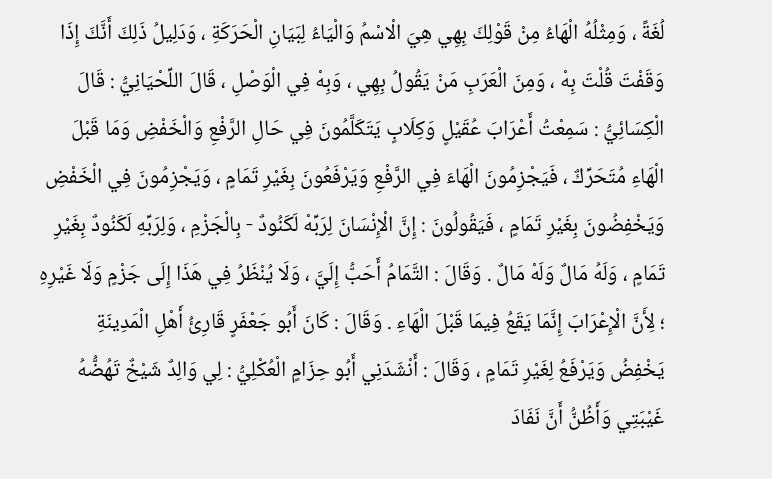لُغَةً ، وَمِثْلُهُ الْهَاءُ مِنْ قَوْلِكَ بِهِي هِيَ الْاسْمُ وَالْيَاءُ لِبَيَانِ الْحَرَكَةِ ، وَدَلِيلُ ذَلِكَ أَنَّكَ إِذَا وَقَفْتَ قُلْتَ بِهْ ، وَمِنَ الْعَرَبِ مَنْ يَقُولُ بِهِي ، وَبِهْ فِي الْوَصْلِ ، قَالَ اللِّحْيَانِيُّ : قَالَ الْكِسَائِيُّ : سَمِعْتُ أَعْرَابَ عُقَيْلٍ وَكِلَابٍ يَتَكَلَّمُونَ فِي حَالِ الرَّفْعِ وَالْخَفْضِ وَمَا قَبْلَ الْهَاءِ مُتَحَرِّكٌ ، فَيَجْزِمُونَ الْهَاءَ فِي الرَّفْعِ وَيَرْفَعُونَ بِغَيْرِ تَمَامٍ ، وَيَجْزِمُونَ فِي الْخَفْضِ وَيَخْفِضُونَ بِغَيْرِ تَمَامٍ ، فَيَقُولُونَ : إِنَّ الْإِنْسَانَ لِرَبِّهْ لَكَنُودٌ - بِالْجَزْمِ ، وَلِرَبِّهِ لَكَنُودٌ بِغَيْرِ تَمَامٍ ، وَلَهُ مَالٌ وَلَهْ مَالٌ . وَقَالَ : التَّمَامُ أَحَبُّ إِلَيَّ ، وَلَا يُنْظَرُ فِي هَذَا إِلَى جَزْمٍ وَلَا غَيْرِهِ ؛ لِأَنَّ الْإِعْرَابَ إِنَّمَا يَقَعُ فِيمَا قَبْلَ الْهَاءِ . وَقَالَ : كَانَ أَبُو جَعْفَرٍ قَارِئُ أَهْلِ الْمَدِينَةِ يَخْفِضُ وَيَرْفَعُ لِغَيْرِ تَمَامٍ ، وَقَالَ : أَنْشَدَنِي أَبُو حِزَامٍ الْعُكْلِيُّ : لِي وَالِدٌ شَيْخٌ تَهُضُّهُ غَيْبَتِي وَأَظُنُّ أَنَّ نَفَادَ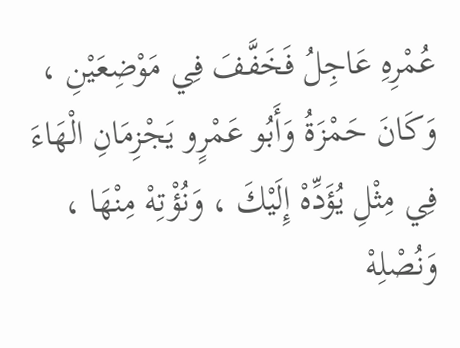عُمْرِهِ عَاجِلُ فَخَفَّفَ فِي مَوْضِعَيْنِ ، وَكَانَ حَمْزَةُ وَأَبُو عَمْرٍو يَجْزِمَانِ الْهَاءَ فِي مِثْلِ يُؤَدِّهْ إِلَيْكَ ، وَنُؤْتِهْ مِنْهَا ، وَنُصْلِهْ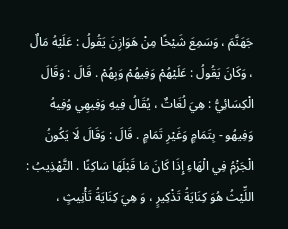جَهَنَّمَ ، وَسَمِعَ شَيْخًا مِنْ هَوَازِنَ يَقُولُ : عَلَيْهُ مَالٌ ، وَكَانَ يَقُولُ : عَلَيْهُمْ وَفِيهُمْ وَبِهُمْ . قَالَ : وَقَالَ الْكِسَائِيُّ : هِيَ لُغَاتٌ ، يُقَالُ فِيهِ وَفِيهِي وُفِيهُ وَفِيهُو - بِتَمَامٍ وَغَيْرِ تَمَامٍ . قَالَ : وَقَالَ لَا يَكُونُ الْجَزْمُ فِي الْهَاءِ إِذَا كَانَ مَا قَبْلَهَا سَاكِنًا . التَّهْذِيبُ : اللِّيْثُ هُوَ كِنَايَةُ تَذْكِيرٍ ، وَ هِيَ كِنَايَةُ تَأْنِيثٍ ،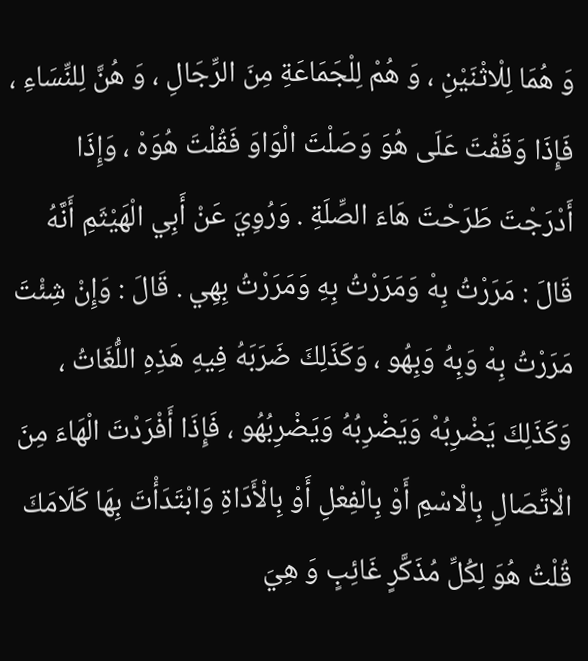وَ هُمَا لِلْاثْنَيْنِ ، وَ هُمْ لِلْجَمَاعَةِ مِنَ الرِّجَالِ ، وَ هُنَّ لِلنِّسَاءِ ، فَإِذَا وَقَفْتَ عَلَى هُوَ وَصَلْتَ الْوَاوَ فَقُلْتَ هُوَهْ ، وَإِذَا أَدْرَجْتَ طَرَحْتَ هَاءَ الصِّلَةِ . وَرُوِيَ عَنْ أَبِي الْهَيْثَمِ أَنَّهُ قَالَ : مَرَرْتُ بِهْ وَمَرَرْتُ بِهِ وَمَرَرْتُ بِهِي . قَالَ : وَإِنْ شِئْتَ مَرَرْتُ بِهْ وَبِهُ وَبِهُو ، وَكَذَلِكَ ضَرَبَهُ فِيهِ هَذِهِ اللُّغَاتُ ، وَكَذَلِكَ يَضْرِبُهْ وَيَضْرِبُهُ وَيَضْرِبُهُو ، فَإِذَا أَفْرَدْتَ الْهَاءَ مِنَ الْاتِّصَالِ بِالْاسْمِ أَوْ بِالْفِعْلِ أَوْ بِالْأَدَاةِ وَابْتَدَأْتَ بِهَا كَلَامَكَ قُلْتُ هُوَ لِكُلِّ مُذَكَّرٍ غَائِبٍ وَ هِيَ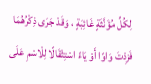لِكُلِّ مُؤَنَّثَةٍ غَائِبَةٍ ، وَقَدْ جَرَى ذِكْرُهُمَا فَزِدْتَ وَاوًا أَوْ يَاءً اسْتِثْقَالًا لِلْاسْمِ عَلَى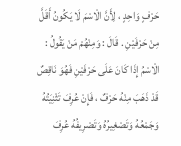حَرْفٍ وَاحِدٍ ، لِأَنَّ الْاسْمَ لَا يَكُونُ أَقَلَّ مِنْ حَرْفَيْنِ . قَالَ : وَمِنْهُمْ مَنْ يَقُولُ : الْاسْمُ إِذَا كَانَ عَلَى حَرْفَيْنِ فَهُوَ نَاقِصٌ قَدْ ذَهَبَ مِنْهُ حَرْفٌ ، فَإِنْ عُرِفَ تَثْنِيَتُهُ وَجَمْعُهُ وَتَصْغِيرُهُ وَتَصْرِيفُهُ عُرِفَ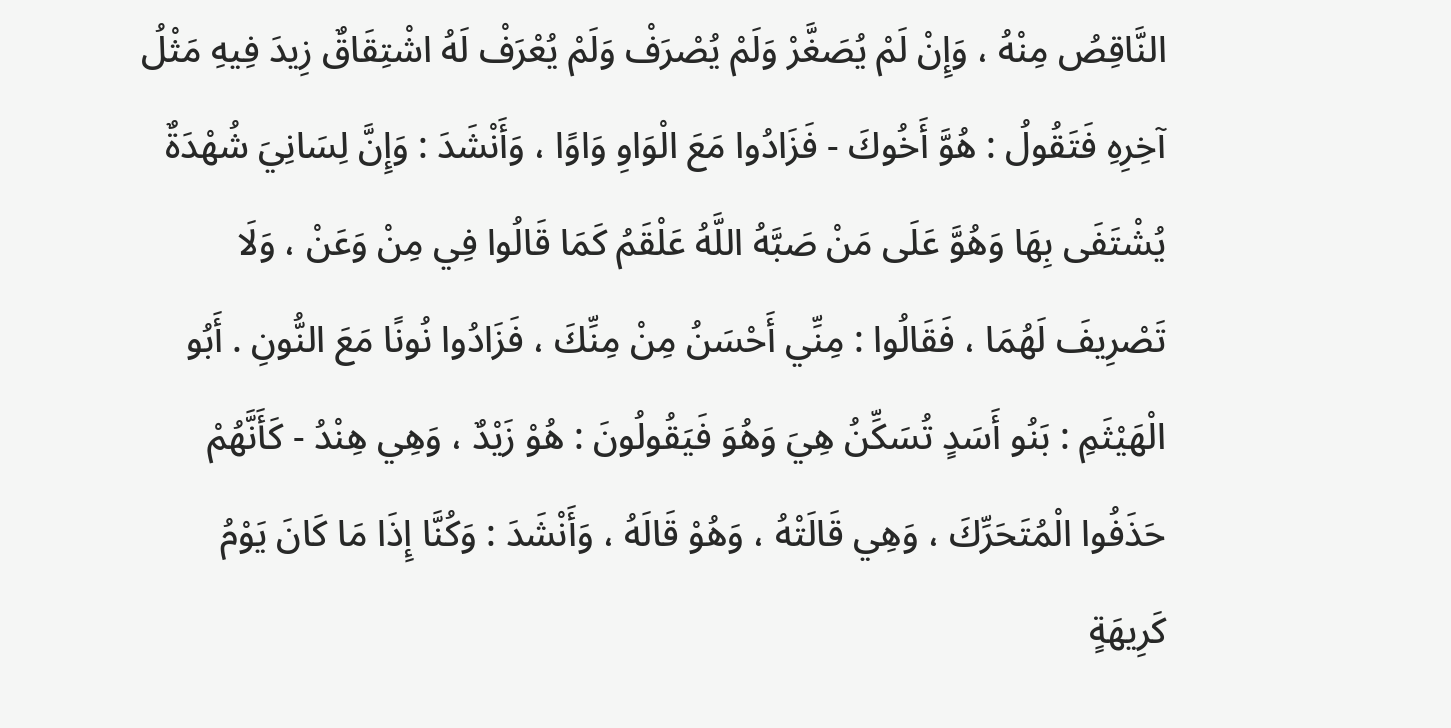النَّاقِصُ مِنْهُ ، وَإِنْ لَمْ يُصَغَّرْ وَلَمْ يُصْرَفْ وَلَمْ يُعْرَفْ لَهُ اشْتِقَاقٌ زِيدَ فِيهِ مَثْلُ آخِرِهِ فَتَقُولُ : هُوَّ أَخُوكَ - فَزَادُوا مَعَ الْوَاوِ وَاوًا ، وَأَنْشَدَ : وَإِنَّ لِسَانِيَ شُهْدَةٌ يُشْتَفَى بِهَا وَهُوَّ عَلَى مَنْ صَبَّهُ اللَّهُ عَلْقَمُ كَمَا قَالُوا فِي مِنْ وَعَنْ ، وَلَا تَصْرِيفَ لَهُمَا ، فَقَالُوا : مِنِّي أَحْسَنُ مِنْ مِنِّكَ ، فَزَادُوا نُونًا مَعَ النُّونِ . أَبُو الْهَيْثَمِ : بَنُو أَسَدٍ تُسَكِّنُ هِيَ وَهُوَ فَيَقُولُونَ : هُوْ زَيْدٌ ، وَهِي هِنْدُ - كَأَنَّهُمْ حَذَفُوا الْمُتَحَرِّكَ ، وَهِي قَالَتْهُ ، وَهُوْ قَالَهُ ، وَأَنْشَدَ : وَكُنَّا إِذَا مَا كَانَ يَوْمُ كَرِيهَةٍ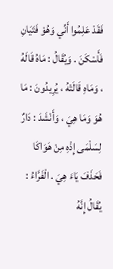فَقَدْ عَلِمُوا أَنِّي وَهُوْ فَتَيَانِ فَأَسْكَنَ . وَيُقَالُ : مَاهُ قَالَهُ ، وَمَاهِ قَالَتْهُ ، يُرِيدُونَ : مَا هُوَ وَمَا هِيَ ، وَأَنْشَدَ : دَارٌ لِسَلْمَى إِذْهِ مِنْ هَوَاكَا فَحَذَفَ يَاءَ هِيَ . الْفَرَّاءُ : يُقَالُ إِنَّهُ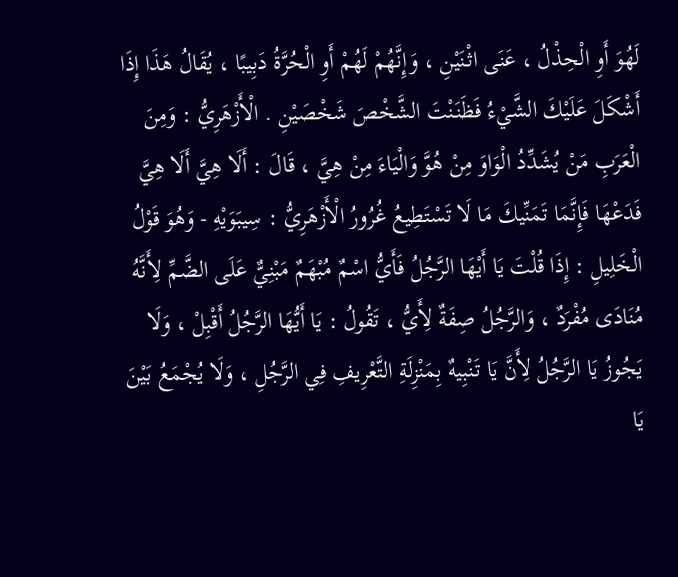لَهُوَ أَوِ الْحِذْلُ ، عَنَى اثْنَيْنِ ، وَإِنَّهُمْ لَهُمْ أَوِ الْحُرَّةُ دَبِيبًا ، يُقَالُ هَذَا إِذَا أَشْكَلَ عَلَيْكَ الشَّيْءُ فَظَنَنْتَ الشَّخْصَ شَخْصَيْنِ . الْأَزْهَرِيُّ : وَمِنَ الْعَرَبِ مَنْ يُشَدِّدُ الْوَاوَ مِنْ هُوَّ وَالْيَاءَ مِنْ هِيَّ ، قَالَ : أَلَا هِيَّ أَلَا هِيَّ فَدَعْهَا فَإِنَّمَا تَمَنِّيكَ مَا لَا تَسْتَطِيعُ غُرُورُ الْأَزْهَرِيُّ : سِيبَوَيْهِ - وَهُوَ قَوْلُ الْخَلِيلِ : إِذَا قُلْتَ يَا أَيْهَا الرَّجُلُ فَأَيُّ اسْمٌ مُبْهَمٌ مَبْنِيٌّ عَلَى الضَّمِّ لِأَنَّهُ مُنَادَى مُفْرَدٌ ، وَالرَّجُلُ صِفَةٌ لِأَيُّ ، تَقُولُ : يَا أَيُّهَا الرَّجُلُ أَقْبِلْ ، وَلَا يَجُوزُ يَا الرَّجُلُ لِأَنَّ يَا تَنْبِيهٌ بِمَنْزِلَةِ التَّعْرِيفِ فِي الرَّجُلِ ، وَلَا يُجْمَعُ بَيْنَ يَا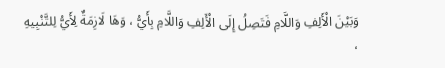وَبَيْنَ الْأَلِفِ وَاللَّامِ فَتَصِلُ إِلَى الْأَلِفِ وَاللَّامِ بِأَيُّ ، وَهَا لَازِمَةٌ لِأَيُّ لِلتَّنْبِيهِ ،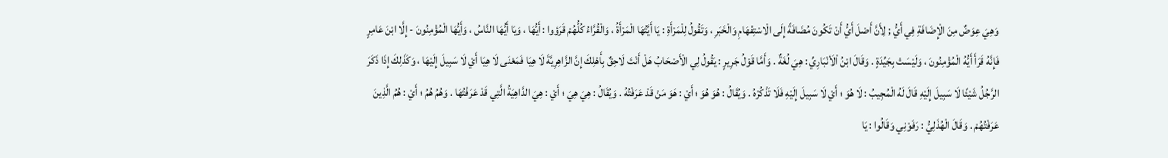وَهِيَ عِوَضٌ مِنَ الْإِضَافَةِ فِي أَيُّ ; لِأَنَّ أَصْلَ أَيُّ أَنْ تَكُونَ مُضَافَةً إِلَى الْاسْتِفْهَامِ وَالْخَبَرِ ، وَتَقُولُ لِلْمَرْأَةِ : يَا أَيَّتُهَا الْمَرْأَةُ ، وَالْقُرَّاءُ كُلُّهُمْ قَرَؤوا : أَيُّهَا ، وَيَا أَيُّهَا النَّاسُ ، وَأَيُّهَا الْمُؤْمِنُونَ - إِلَّا ابْنَ عَامِرٍ فَإِنَّهُ قَرَأَ أَيُّهُ الْمُؤْمِنُونَ ، وَلَيْسَتْ بِجَيِّدَةٍ . وَقَالَ ابْنُ اْلَأنْبَارِيِّ : هِيَ لُغَةٌ . وَأَمَّا قَوْلُ جَرِيرٍ : يَقُولُ لِي الْأَصْحَابُ هَلْ أَنْتَ لَاحِقٌ بِأَهْلِكَ إِنَّ الزَّاهِرِيَّةَ لَا هِيَا فَمَعْنَى لَا هِيَا أَيْ لَا سَبِيلَ إِلَيْهَا ، وَكَذَلِكَ إِذَا ذَكَرَ الرَّجُلُ شَيْئًا لَا سَبِيلَ إِلَيْهِ قَالَ لَهُ الْمُجِيبُ : لَا هُوَ ؛ أَيْ لَا سَبِيلَ إِلَيْهِ فَلَا تَذْكُرْهُ . وَيُقَالُ : هُوَ هُوَ ؛ أَيْ : هَوَ مَنْ قَدْ عَرَفْتُهُ . وَيُقَالُ : هِيَ هِيَ ؛ أَيْ : هِيَ الدَّاهِيَةُ الَّتِي قَدْ عَرَفْتُهَا . وَهُمُ هُمُ ؛ أَيْ : هُمُ الَّذِينَ عَرَفْتُهُمْ . وَقَالَ الْهُذَلِيُّ : رَفَوْنِي وَقَالُوا : يَا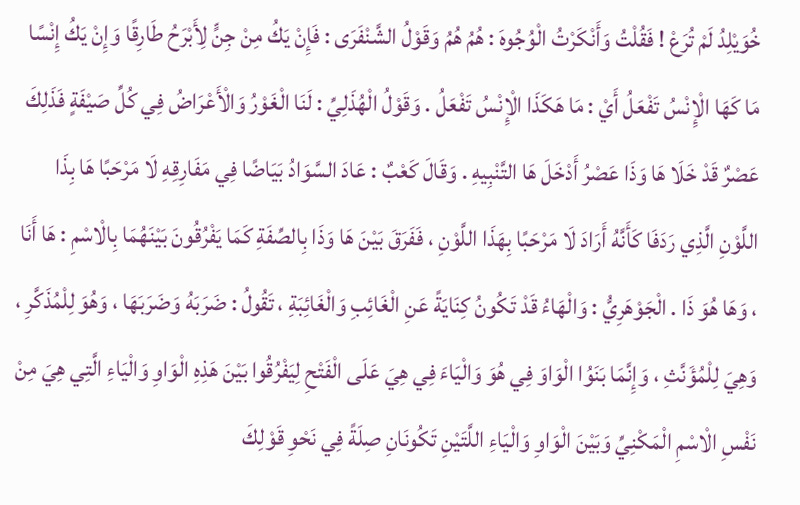خُوَيْلِدُ لَمْ تُرَعْ ! فَقُلْتُ وَأَنْكَرْتُ الْوُجُوهَ : هُمُ هُمُ وَقَوْلُ الشَّنْفَرَى : فَإِنْ يَكُ مِنْ جِنٍّ لِأَبْرَحُ طَارِقًا وَإِنْ يَكُ إِنْسًا مَا كَهَا الْإِنْسُ تَفْعَلُ أَيْ : مَا هَكَذَا الْإِنْسُ تَفْعَلُ . وَقَوْلُ الْهُذَلِيِّ : لَنَا الْغَوْرُ وَالْأَعْرَاضُ فِي كُلِّ صَيْفَةٍ فَذَلِكَ عَصْرٌ قَدْ خَلَا هَا وَذَا عَصْرُ أَدْخَلَ هَا التَّنْبِيهِ . وَقَالَ كَعْبٌ : عَادَ السَّوَادُ بَيَاضًا فِي مَفَارِقِهِ لَا مَرْحَبًا هَا بِذَا اللَّوْنِ الَّذِي رَدَفَا كَأَنَّهُ أَرَادَ لَا مَرْحَبًا بِهَذَا اللَّوْنِ ، فَفَرَقَ بَيْنَ هَا وَذَا بِالصِّفَةِ كَمَا يَفْرُقُونَ بَيْنَهُمَا بِالْاسْمِ : هَا أَنَا ، وَهَا هُوَ ذَا . الْجَوْهَرِيُّ : وَالْهَاءُ قَدْ تَكُونُ كِنَايَةً عَنِ الْغَائِبِ وَالْغَائِبَةِ ، تَقُولُ : ضَرَبَهُ وَضَرَبَهَا ، وَهُوَ لِلْمُذَكَّرِ ، وَهِيَ لِلْمُؤَنَّثِ ، وَإِنَّمَا بَنَوُا الْوَاوَ فِي هُوَ وَالْيَاءَ فِي هِيَ عَلَى الْفَتْحِ لِيَفْرُقُوا بَيْنَ هَذِهِ الْوَاوِ وَالْيَاءِ الَّتِي هِيَ مِنْ نَفْسِ الْاسْمِ الْمَكْنِيِّ وَبَيْنَ الْوَاوِ وَالْيَاءِ اللَّتَيْنِ تَكُونَانِ صِلَةً فِي نَحْوِ قَوْلِكَ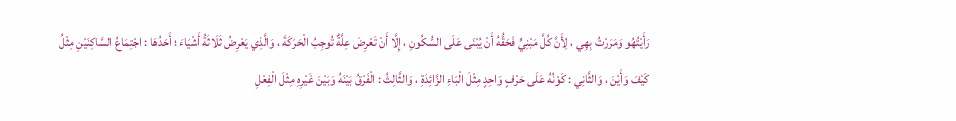رَأَيْتُهُو وَمَرَرْتُ بِهِي ، لِأَنَّ كُلَّ مَبْنِيٍّ فَحَقُّهُ أَنْ يُبْنَى عَلَى السُّكُونِ ، إِلَّا أَنْ تَعْرِضَ عِلَّةٌ تُوجِبُ الْحَرَكَةَ ، وَالَّذِي يَعْرِضُ ثَلَاثَةُ أَشْيَاءَ ؛ أَحَدُهَا : اجْتِمَاعُ السَّاكِنَيْنِ مِثْلُ كَيْفَ وَأَيْنَ ، وَالثَّانِي : كَوْنُهُ عَلَى حَرْفٍ وَاحِدٍ مِثْلَ الْبَاءِ الزَّائِدَةِ ، وَالثَّالِثُ : الْفَرْقُ بَيْنَهُ وَبَيْنَ غَيْرِهِ مِثْلَ الْفِعْلِ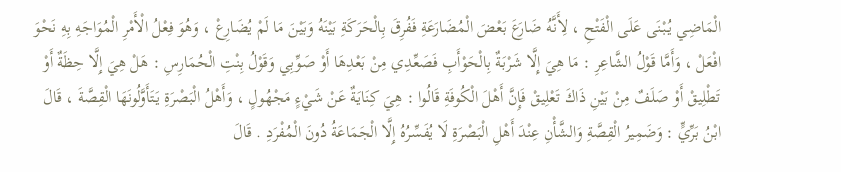الْمَاضِي يُبْنَى عَلَى الْفَتْحِ ، لِأَنَّهُ ضَارَعَ بَعْضَ الْمُضَارَعَةِ فَفُرِقَ بِالْحَرَكَةِ بَيْنَهُ وَبَيْنَ مَا لَمْ يُضَارِعْ ، وَهُوَ فِعْلُ الْأَمْرِ الْمُوَاجَهِ بِهِ نَحْوَ افْعَلْ ، وَأَمَّا قَوْلُ الشَّاعِرِ : مَا هِيَ إِلَّا شَرْبَةٌ بِالْحَوْأَبِ فَصَعِّدِي مِنْ بَعْدِهَا أَوْ صَوِّبِي وَقَوْلُ بِنْتِ الْحُمَارِسِ : هَلْ هِيَ إِلَّا حِظَةٌ أَوْ تَطْلِيقْ أَوْ صَلَفٌ مِنْ بَيْنِ ذَاكَ تَعْلِيقْ فَإِنَّ أَهْلَ الْكُوفَةِ قَالُوا : هِيَ كِنَايَةٌ عَنْ شَيْءٍ مَجْهُولٍ ، وَأَهْلُ الْبَصْرَةِ يَتَأَوَّلُونَهَا الْقِصَّةَ ، قَالَ ابْنُ بَرِّيٍّ : وَضَمِيرُ الْقِصَّةِ وَالشَّأْنِ عِنْدَ أَهْلِ الْبَصْرَةِ لَا يُفَسِّرُهُ إِلَّا الْجَمَاعَةُ دُونَ الْمُفْرَدِ . قَالَ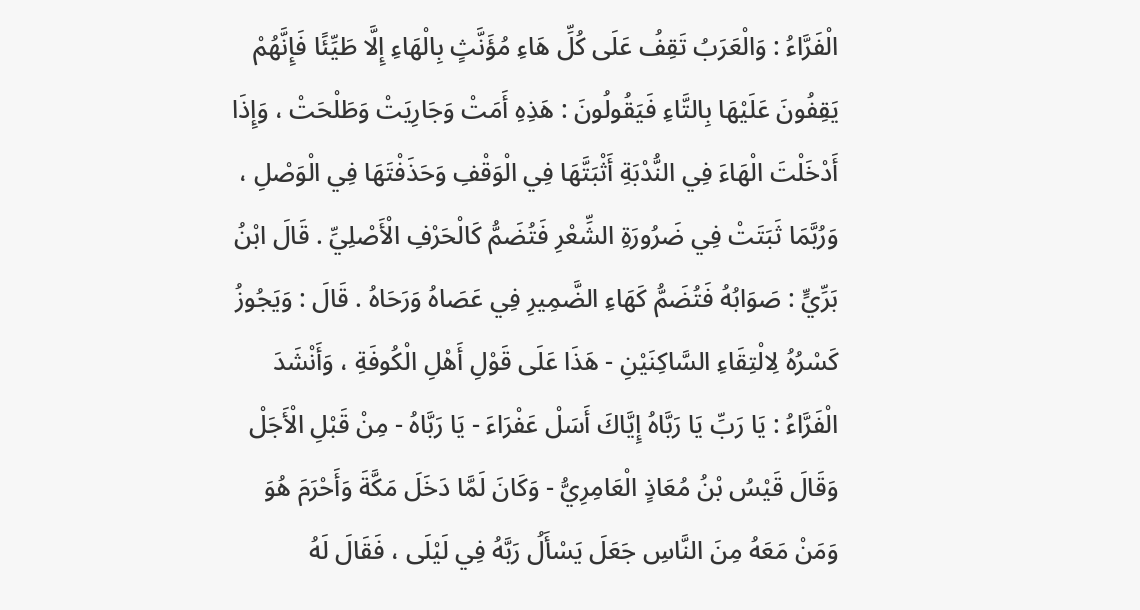الْفَرَّاءُ : وَالْعَرَبُ تَقِفُ عَلَى كُلِّ هَاءِ مُؤَنَّثٍ بِالْهَاءِ إِلَّا طَيِّئًا فَإِنَّهُمْ يَقِفُونَ عَلَيْهَا بِالتَّاءِ فَيَقُولُونَ : هَذِهِ أَمَتْ وَجَارِيَتْ وَطَلْحَتْ ، وَإِذَا أَدْخَلْتَ الْهَاءَ فِي النُّدْبَةِ أَثْبَتَّهَا فِي الْوَقْفِ وَحَذَفْتَهَا فِي الْوَصْلِ ، وَرُبَّمَا ثَبَتَتْ فِي ضَرُورَةِ الشِّعْرِ فَتُضَمُّ كَالْحَرْفِ الْأَصْلِيِّ . قَالَ ابْنُ بَرِّيٍّ : صَوَابُهُ فَتُضَمُّ كَهَاءِ الضَّمِيرِ فِي عَصَاهُ وَرَحَاهُ . قَالَ : وَيَجُوزُ كَسْرُهُ لِالْتِقَاءِ السَّاكِنَيْنِ - هَذَا عَلَى قَوْلِ أَهْلِ الْكُوفَةِ ، وَأَنْشَدَ الْفَرَّاءُ : يَا رَبِّ يَا رَبَّاهُ إِيَّاكَ أَسَلْ عَفْرَاءَ - يَا رَبَّاهُ - مِنْ قَبْلِ الْأَجَلْ وَقَالَ قَيْسُ بْنُ مُعَاذٍ الْعَامِرِيُّ - وَكَانَ لَمَّا دَخَلَ مَكَّةَ وَأَحْرَمَ هُوَ وَمَنْ مَعَهُ مِنَ النَّاسِ جَعَلَ يَسْأَلُ رَبَّهُ فِي لَيْلَى ، فَقَالَ لَهُ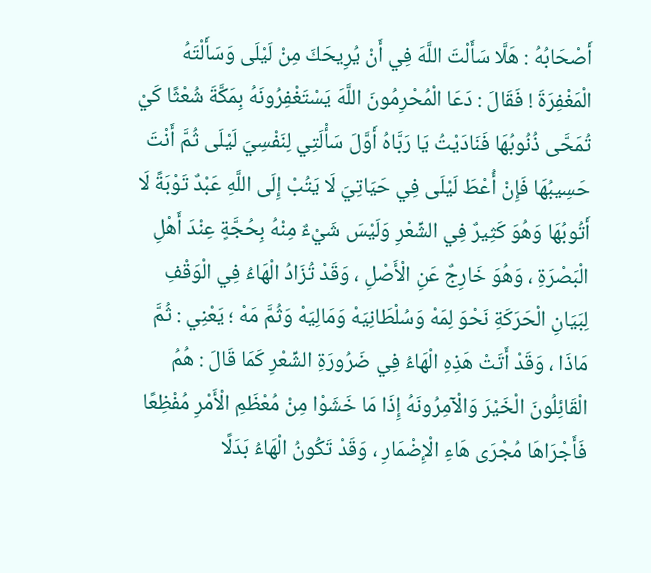أَصْحَابُهُ : هَلَّا سَأَلْتَ اللَّهَ فِي أَنْ يُرِيحَكَ مِنْ لَيْلَى وَسَأَلْتَهُ الْمَغْفِرَةَ ! فَقَالَ : دَعَا الْمُحْرِمُونَ اللَّهَ يَسْتَغْفِرُونَهُ بِمَكَّةَ شُعْثًا كَيْ تُمَحَّى ذُنُوبُهَا فَنَادَيْتُ يَا رَبَّاهُ أَوَّلَ سَأْلَتِي لِنَفْسِيَ لَيْلَى ثُمَّ أَنْتَ حَسِيبُهَا فَإِنْ أُعْطَ لَيْلَى فِي حَيَاتِيَ لَا يَتُبْ إِلَى اللَّهِ عَبْدٌ تَوْبَةً لَا أَتُوبُهَا وَهُوَ كَثِيرٌ فِي الشِّعْرِ وَلَيْسَ شَيْءٌ مِنْهُ بِحُجَّةٍ عِنْدَ أَهْلِ الْبَصْرَةِ ، وَهُوَ خَارِجٌ عَنِ الْأَصْلِ ، وَقَدْ تُزَادُ الْهَاءُ فِي الْوَقْفِ لِبَيَانِ الْحَرَكَةِ نَحْوَ لِمَهْ وَسُلْطَانِيَهْ وَمَالِيَهْ وَثُمَّ مَهْ ؛ يَعْنِي : ثُمَّ مَاذَا ، وَقَدْ أَتَتْ هَذِهِ الْهَاءُ فِي ضَرُورَةِ الشِّعْرِ كَمَا قَالَ : هُمُ الْقَائِلُونَ الْخَيْرَ وَالْآمِرُونَهُ إِذَا مَا خَشَوْا مِنْ مُعْظَمِ الْأَمْرِ مُفْظِعًا فَأَجْرَاهَا مُجْرَى هَاءِ الْإِضْمَارِ ، وَقَدْ تَكُونُ الْهَاءُ بَدَلًا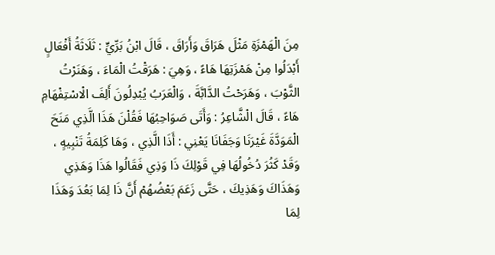مِنَ الْهَمْزَةِ مَثْلَ هَرَاقَ وَأَرَاقَ ، قَالَ ابْنُ بَرِّيٍّ : ثَلَاثَةُ أَفْعَالٍ أَبْدَلُوا مِنْ هَمْزَتِهَا هَاءً ، وَهِيَ : هَرَقْتُ الْمَاءَ ، وَهَنَرْتُ الثَّوْبَ ، وَهَرَحْتُ الدَّابَّةَ ، وَالْعَرَبُ يُبْدِلُونَ أَلِفَ الْاسْتِفْهَامِ هَاءً ، قَالَ الْشَّاعِرُ : وَأَتَى صَوَاحِبُهَا فَقُلْنَ هَذَا الَّذِي مَنَحَ الْمَوَدَّةَ غَيْرَنَا وَجَفَانَا يَعْنِي : أَذَا الَّذِي ، وَهَا كَلِمَةُ تَنْبِيهٍ ، وَقَدْ كَثُرَ دُخُولُهَا فِي قَوْلِكَ ذَا وَذِي فَقَالُوا هَذَا وَهَذِي وَهَذَاكَ وَهَذِيكَ ، حَتَّى زَعَمَ بَعْضُهُمْ أَنَّ ذَا لِمَا بَعُدَ وَهَذَا لِمَا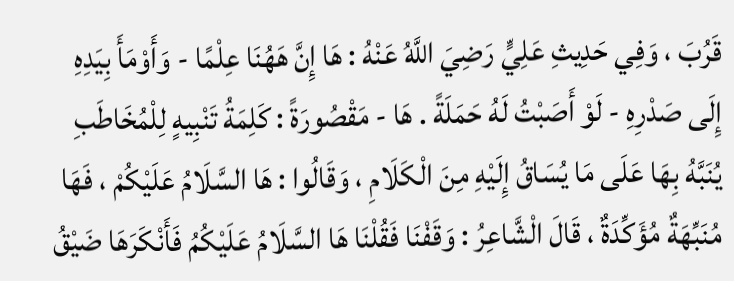قَرُبَ ، وَفِي حَدِيثِ عَلِيٍّ رَضِيَ اللَّهُ عَنْهُ : هَا إِنَّ هَهُنَا عِلْمًا - وَأَوْمَأَ بِيَدِهِ إِلَى صَدْرِهِ - لَوْ أَصَبْتُ لَهُ حَمَلَةً . هَا - مَقْصُورَةً : كَلِمَةُ تَنْبِيهٍ لِلْمُخَاطَبِ يُنَبَّهُ بِهَا عَلَى مَا يُسَاقُ إِلَيْهِ مِنَ الْكَلَامِ ، وَقَالُوا : هَا السَّلَامُ عَلَيْكُمْ ، فَهَا مُنَبِّهَةٌ مُؤَكِّدَةٌ ، قَالَ الْشَّاعِرُ : وَقَفْنَا فَقُلْنَا هَا السَّلَامُ عَلَيْكُمُ فَأَنْكَرَهَا ضَيْقُ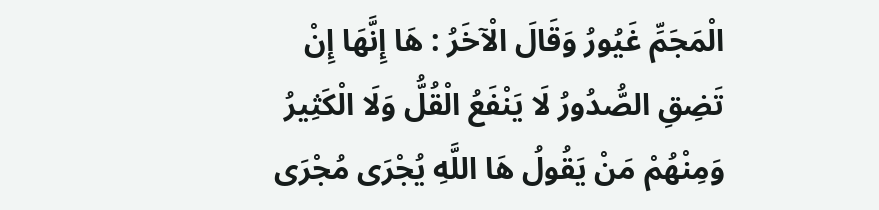الْمَجَمِّ غَيُورُ وَقَالَ الْآخَرُ : هَا إِنَّهَا إِنْ تَضِقِ الصُّدُورُ لَا يَنْفَعُ الْقُلُّ وَلَا الْكَثِيرُ وَمِنْهُمْ مَنْ يَقُولُ هَا اللَّهِ يُجْرَى مُجْرَى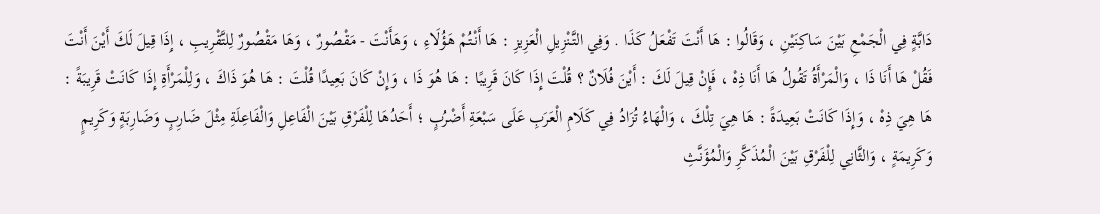دَابَّةٍ فِي الْجَمْعِ بَيْنَ سَاكِنَيْنِ ، وَقَالُوا : هَا أَنْتَ تَفْعَلُ كَذَا . وَفِي التَّنْزِيلِ الْعَزِيزِ : هَا أَنْتُمْ هَؤُلَاءِ ، وَهَأَنْتَ - مَقْصُورٌ ، وَهَا مَقْصُورٌ لِلتَّقْرِيبِ ، إِذَا قِيلَ لَكَ أَيْنَ أَنْتَ فَقُلْ هَا أَنَا ذَا ، وَالْمَرْأَةُ تَقُولُ هَا أَنَا ذِهْ ، فَإِنْ قِيلَ لَكَ : أَيْنَ فُلَانٌ ؟ قُلْتَ إِذَا كَانَ قَرِيبًا : هَا هُوَ ذَا ، وَإِنْ كَانَ بَعِيدًا قُلْتَ : هَا هُوَ ذَاكَ ، وَلِلْمَرْأَةِ إِذَا كَانَتْ قَرِيبَةً : هَا هِيَ ذِهْ ، وَإِذَا كَانَتْ بَعِيدَةً : هَا هِيَ تِلْكَ ، وَالْهَاءُ تُزَادُ فِي كَلَامِ الْعَرَبِ عَلَى سَبْعَةِ أَضْرُبٍ ؛ أَحَدُهَا لِلْفَرْقِ بَيْنَ الْفَاعِلِ وَالْفَاعِلَةِ مِثْلَ ضَارِبٍ وَضَارِبَةٍ وَكَرِيمٍ وَكَرِيمَةٍ ، وَالثَّانِي لِلْفَرْقِ بَيْنَ الْمُذَكَّرِ وَالْمُؤَنَّثِ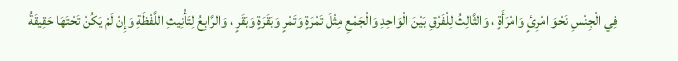فِي الْجِنْسِ نَحْوَ امْرِئٍ وَامْرَأَةٍ ، وَالثَّالِثُ لِلْفَرْقِ بَيْنَ الْوَاحِدِ وَالْجَمْعِ مِثْلَ تَمْرَةٍ وَتَمْرٍ وَبَقَرَةٍ وَبَقَرٍ ، وَالرَّابِعُ لِتَأْنِيثِ اللَّفْظَةِ وَإِنْ لَمْ يَكُنْ تَحْتَهَا حَقِيقَةُ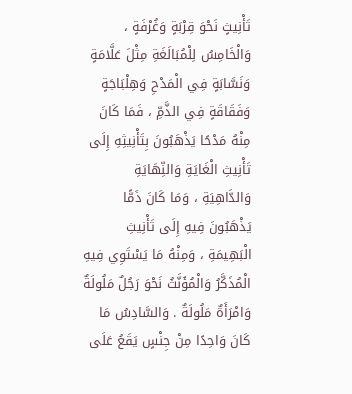تَأْنِيثٍ نَحْوَ قِرْبَةٍ وَغُرْفَةٍ ، وَالْخَامِسُ لِلْمُبَالَغَةِ مِثْلَ عَلَّامَةٍ وَنَسَّابَةٍ فِي الْمَدْحِ وَهِلْبَاجَةٍ وَفَقَاقَةٍ فِي الذَّمِّ ، فَمَا كَانَ مِنْهُ مَدْحًا يَذْهَبُونَ بِتَأْنِيثِهِ إِلَى تَأْنِيثِ الْغَايَةِ وَالنِّهَايَةِ وَالدَّاهِيَةِ ، وَمَا كَانَ ذَمًّا يَذْهَبُونَ فِيهِ إِلَى تَأْنِيثِ الْبَهِيمَةِ ، وَمِنْهُ مَا يَسْتَوِي فِيهِ الْمُذَكَّرُ وَالْمُؤَنَّثُ نَحْوَ رَجُلٌ مَلُولَةٌ وَامْرَأَةٌ مَلُولَةٌ . وَالسَّادِسُ مَا كَانَ وَاحِدًا مِنْ جِنْسٍ يَقَعُ عَلَى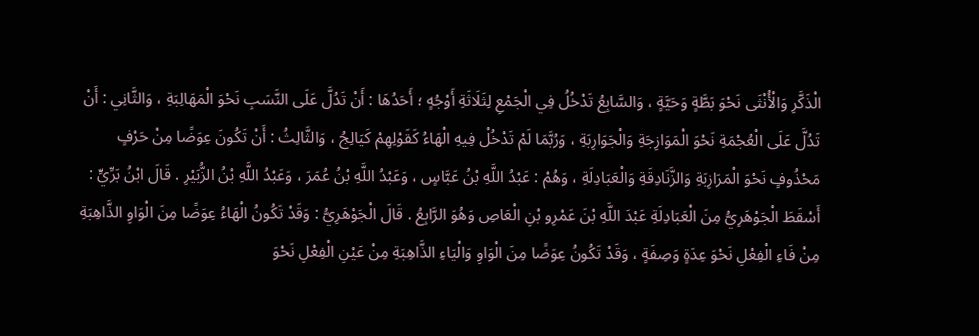الْذَكَّرِ وَالْأُنْثَى نَحْوَ بَطَّةٍ وَحَيَّةٍ ، وَالسَّابِعُ تَدْخُلُ فِي الْجَمْعِ لِثَلَاثَةِ أَوْجُهٍ ؛ أَحَدُهَا : أَنْ تَدُلَّ عَلَى النَّسَبِ نَحْوَ الْمَهَالِبَةِ ، وَالثَّانِي : أَنْ تَدُلَّ عَلَى الْعُجْمَةِ نَحْوَ الْمَوَازِجَةِ وَالْجَوَارِبَةِ ، وَرُبَّمَا لَمْ تَدْخُلْ فِيهِ الْهَاءُ كَقَوْلِهِمْ كَيَالِجُ ، وَالثَّالِثُ : أَنْ تَكُونَ عِوَضًا مِنْ حَرْفٍ مَحْذُوفٍ نَحْوَ الْمَرَازِبَةِ وَالزَّنَادِقَةِ وَالْعَبَادِلَةِ ، وَهُمْ : عَبْدُ اللَّهِ بْنُ عَبَّاسٍ ، وَعَبْدُ اللَّهِ بْنُ عُمَرَ ، وَعَبْدُ اللَّهِ بْنُ الزُّبَيْرِ . قَالَ ابْنُ بَرِّيٍّ : أَسْقَطَ الْجَوْهَرِيُّ مِنَ الْعَبَادِلَةِ عَبْدَ اللَّهِ بْنَ عَمْرِو بْنِ الْعَاصِ وَهُوَ الرَّابِعُ . قَالَ الْجَوْهَرِيُّ : وَقَدْ تَكُونُ الْهَاءُ عِوَضًا مِنَ الْوَاوِ الذَّاهِبَةِ مِنْ فَاءِ الْفِعْلِ نَحْوَ عِدَةٍ وَصِفَةٍ ، وَقَدْ تَكُونُ عِوَضًا مِنَ الْوَاوِ وَالْيَاءِ الذَّاهِبَةِ مِنْ عَيْنِ الْفِعْلِ نَحْوَ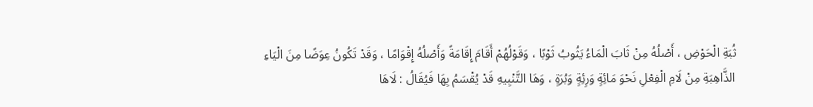ثُبَةِ الْحَوْضِ ، أَصْلُهُ مِنْ ثَابَ الْمَاءُ يَثُوبُ ثَوْبًا ، وَقَوْلُهُمْ أَقَامَ إِقَامَةً وَأَصْلُهُ إِقْوَامًا ، وَقَدْ تَكُونُ عِوَضًا مِنَ الْيَاءِ الذَّاهِبَةِ مِنْ لَامِ الْفِعْلِ نَحْوَ مَائِةٍ وَرِئِةٍ وَبُرَةٍ ، وَهَا التَّنْبِيهِ قَدْ يُقْسَمُ بِهَا فَيُقَالُ : لَاهَا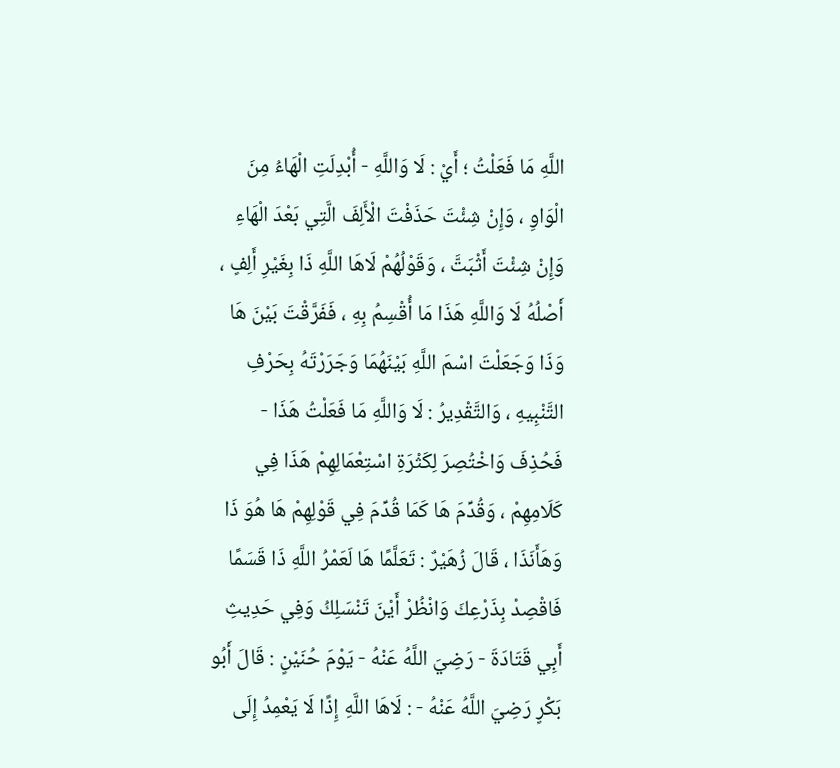اللَّهِ مَا فَعَلْتُ ؛ أَيْ : لَا وَاللَّهِ - أُبْدِلَتِ الْهَاءُ مِنَ الْوَاوِ ، وَإِنْ شِئْتَ حَذَفْتَ الْأَلِفَ الَّتِي بَعْدَ الْهَاءِ وَإِنْ شِئْتَ أَثْبَتَّ ، وَقَوْلُهُمْ لَاهَا اللَّهِ ذَا بِغَيْرِ أَلِفٍ ، أَصْلُهُ لَا وَاللَّهِ هَذَا مَا أُقْسِمُ بِهِ ، فَفَرَّقْتَ بَيْنَ هَا وَذَا وَجَعَلْتَ اسْمَ اللَّهِ بَيْنَهُمَا وَجَرَرْتَهُ بِحَرْفِ التَّنْبِيهِ ، وَالتَّقْدِيرُ : لَا وَاللَّهِ مَا فَعَلْتُ هَذَا - فَحُذِفَ وَاخْتُصِرَ لِكَثْرَةِ اسْتِعْمَالِهِمْ هَذَا فِي كَلَامِهِمْ ، وَقُدِّمَ هَا كَمَا قُدِّمَ فِي قَوْلِهِمْ هَا هُوَ ذَا وَهَأَنَذَا ، قَالَ زُهَيْرٌ : تَعَلَّمًا هَا لَعَمْرُ اللَّهِ ذَا قَسَمًا فَاقْصِدْ بِذَرْعِكَ وَانْظُرْ أَيْنَ تَنْسَلِكُ وَفِي حَدِيثِ أَبِي قَتَادَةَ - رَضِيَ اللَّهُ عَنْهُ - يَوْمَ حُنَيْنٍ : قَالَ أَبُو بَكْرٍ رَضِيَ اللَّهُ عَنْهُ - : لَاهَا اللَّهِ إِذًا لَا يَعْمِدُ إِلَى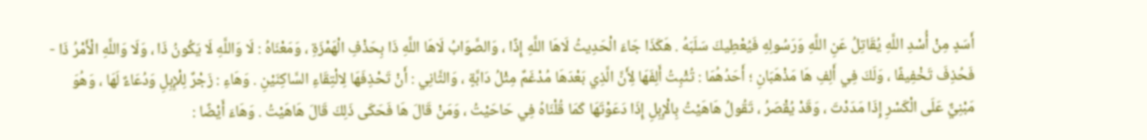أَسَدٍ مِنْ أُسْدِ اللَّهِ يُقَاتِلُ عَنِ اللَّهِ وَرَسُولِهِ فَيُعْطِيكَ سَلَبَهُ . هَكَذَا جَاءَ الْحَدِيثُ لَاهَا اللَّهِ إِذًا ، وَالصَّوَابُ لَاهَا اللَّهِ ذَا بِحَذْفِ الْهَمْزَةِ ، وَمَعْنَاهُ : لَا وَاللَّهِ لَا يَكُونُ ذَا ، وَلَا وَاللَّهِ الْأَمْرُ ذَا - فَحُذِفَ تَخْفِيفًا ، وَلَكَ فِي أَلِفِ هَا مَذْهَبَانِ ؛ أَحَدُهُمَا : تُثْبِتُ أَلِفَهَا لِأَنَّ الَّذِي بَعْدَهَا مُدْغَمٌ مِثْلُ دَابَّةٍ ، وَالثَّانِي : أَنْ تَحْذِفَهَا لِالْتِقَاءِ السَّاكِنَيْنِ . وَهَاءِ : زَجْرٌ لِلْإِبِلِ وَدُعَاءٌ لَهَا ، وَهُوَ مَبْنِيٌّ عَلَى الْكَسْرِ إِذَا مَدَدْتَ ، وَقَدْ يُقْصَرُ ، تَقُولُ هَاهَيْتُ بِالْإِبِلِ إِذَا دَعَوْتَهَا كَمَا قُلْنَاهُ فِي حَاحَيْتُ ، وَمَنْ قَالَ هَا فَحَكَى ذَلِكَ قَالَ هَاهَيْتُ . وَهَاءَ أَيْضًا :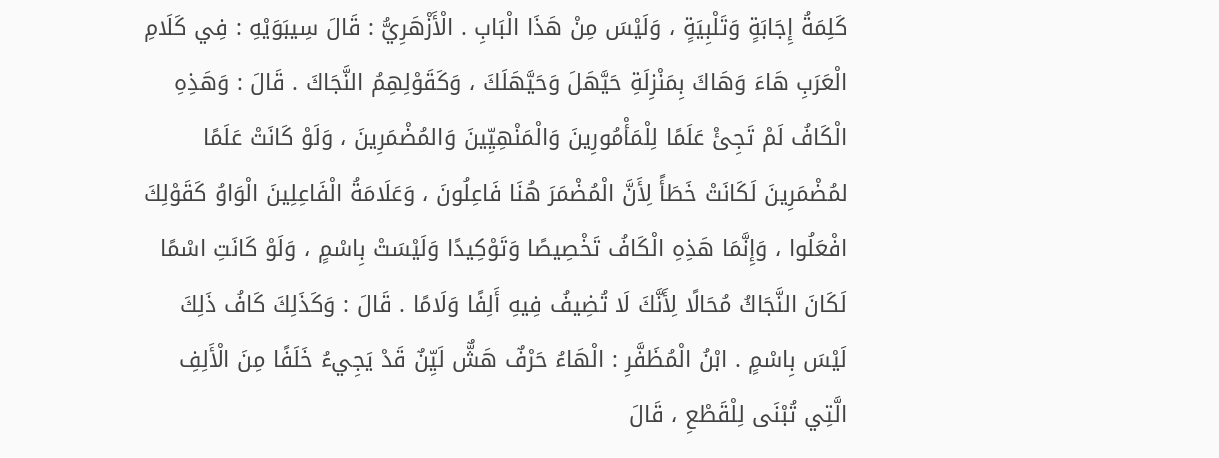كَلِمَةُ إِجَابَةٍ وَتَلْبِيَةٍ ، وَلَيْسَ مِنْ هَذَا الْبَابِ . الْأَزْهَرِيُّ : قَالَ سِيبَوَيْهِ : فِي كَلَامِ الْعَرَبِ هَاءَ وَهَاكَ بِمَنْزِلَةِ حَيَّهَلَ وَحَيَّهَلَكَ ، وَكَقَوْلِهِمُ النَّجَاكَ . قَالَ : وَهَذِهِ الْكَافُ لَمْ تَجِئْ عَلَمًا لِلْمَأْمُورِينَ وَالْمَنْهِيِّينَ وَالمُضْمَرِينَ ، وَلَوْ كَانَتْ عَلَمًا لمُضْمَرِينَ لَكَانَتْ خَطَأً لِأَنَّ الْمُضْمَرَ هُنَا فَاعِلُونَ ، وَعَلَامَةُ الْفَاعِلِينَ الْوَاوُ كَقَوْلِكَ افْعَلُوا ، وَإِنَّمَا هَذِهِ الْكَافُ تَخْصِيصًا وَتَوْكِيدًا وَلَيْسَتْ بِاسْمٍ ، وَلَوْ كَانَتِ اسْمًا لَكَانَ النَّجَاكُ مُحَالًا لِأَنَّكَ لَا تُضِيفُ فِيهِ أَلِفًا وَلَامًا . قَالَ : وَكَذَلِكَ كَافُ ذَلِكَ لَيْسَ بِاسْمٍ . ابْنُ الْمُظَفَّرِ : الْهَاءُ حَرْفٌ هَشٌّ لَيِّنٌ قَدْ يَجِيءُ خَلَفًا مِنَ الْأَلِفِ الَّتِي تُبْنَى لِلْقَطْعِ ، قَالَ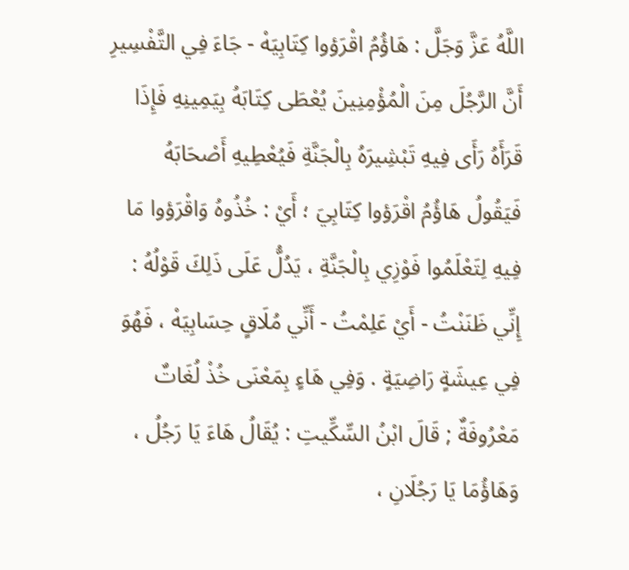اللَّهُ عَزَّ وَجَلَّ : هَاؤُمُ اقْرَؤوا كِتَابِيَهْ - جَاءَ فِي التَّفْسِيرِ أَنَّ الرَّجُلَ مِنَ الْمُؤْمِنِينَ يُعْطَى كِتَابَهُ بِيَمِينِهِ فَإِذَا قَرَأَهُ رَأَى فِيهِ تَبْشِيرَهُ بِالْجَنَّةِ فَيُعْطِيهِ أَصْحَابَهُ فَيَقُولُ هَاؤُمُ اقْرَؤوا كِتَابِيَ ؛ أَيْ : خُذُوهُ وَاقْرَؤوا مَا فِيهِ لِتَعْلَمُوا فَوْزِي بِالْجَنَّةِ ، يَدُلُّ عَلَى ذَلِكَ قَوْلُهُ : إِنِّي ظَنَنْتُ - أَيْ عَلِمْتُ - أَنِّي مُلَاقٍ حِسَابِيَهْ ، فَهُوَ فِي عِيشَةٍ رَاضِيَةٍ . وَفِي هَاءٍ بِمَعْنَى خُذْ لُغَاتٌ مَعْرُوفَةٌ ; قَالَ ابْنُ السِّكِّيتِ : يُقَالُ هَاءَ يَا رَجُلُ ، وَهَاؤُمَا يَا رَجُلَانِ ،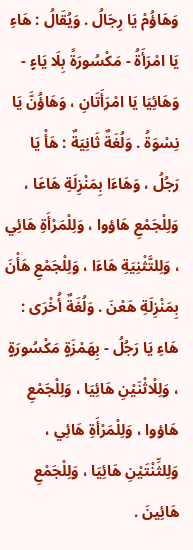وَهَاؤُمْ يَا رِجَالُ . وَيُقَالُ : هَاءِ يَا امْرَأَةُ - مَكْسُورَةً بِلَا يَاءٍ - وَهَائِيَا يَا امْرَأَتَانِ ، وَهَاؤُنَّ يَا نِسْوَةُ . وَلُغَةٌ ثَانِيَةٌ : هَأْ يَا رَجُلُ ، وَهَاءَا بِمَنْزِلَةِ هَاعَا ، وَلِلْجَمْعِ هَاؤوا ، وَلِلْمَرْأَةِ هَائِي ، وَلِلتَّثْنِيَةِ هَاءَا ، وَلِلْجَمْعِ هَأْنَ بِمَنْزِلَةِ هَعْنَ . وَلُغَةٌ أُخْرَى : هَاءِ يَا رَجُلُ - بِهَمْزَةٍ مَكْسُورَةٍ ، وَلِلْاثْنَيْنِ هَائِيَا ، وَلِلْجَمْعِ هَاؤوا ، وَلِلْمَرْأَةِ هَائِي ، وَلِلثِّنْتَيْنِ هَائِيَا ، وَلِلْجَمْعِ هَائِينَ .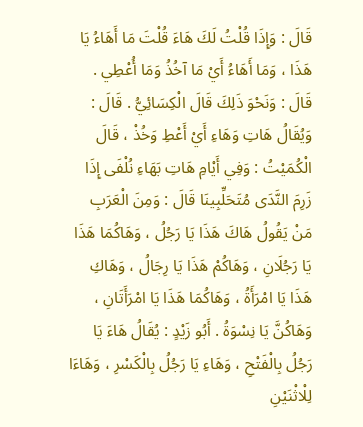قَالَ : وَإِذَا قُلْتُ لَكَ هَاءَ قُلْتَ مَا أَهَاءُ يَا هَذَا ، وَمَا أَهَاءُ أَيْ مَا آخُذُ وَمَا أُعْطِي . قَالَ : وَنَحْوَ ذَلِكَ قَالَ الْكِسَائِيُّ . قَالَ : وَيُقَالُ هَاتِ وَهَاءِ أَيْ أَعْطِ وَخُذْ ، قَالَ الْكُمَيْتُ : وَفِي أَيْامِ هَاتِ بَهَاءِ نُلْفَى إِذَا زَرِمَ النَّدَى مُتَحَلِّبِينَا قَالَ : وَمِنَ الْعَرَبِ مَنْ يَقُولُ هَاكَ هَذَا يَا رَجُلُ ، وَهَاكُمَا هَذَا يَا رَجُلَانِ ، وَهَاكُمْ هَذَا يَا رِجَالُ ، وَهَاكِ هَذَا يَا امْرَأَةُ ، وَهَاكُمَا هَذَا يَا امْرَأَتَانِ ، وَهَاكُنَّ يَا نِسْوَةُ . أَبُو زَيْدٍ : يُقَالُ هَاءَ يَا رَجُلُ بِالْفَتْحِ ، وَهَاءِ يَا رَجُلُ بِالْكَسْرِ ، وَهَاءَا لِلْاثْنَيْنِ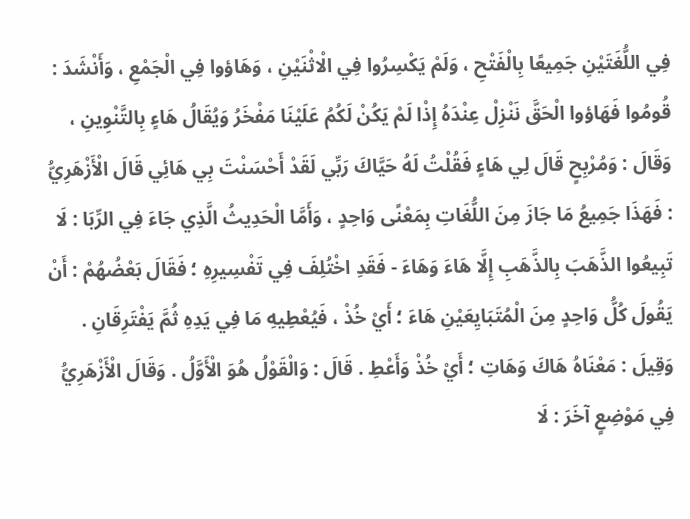فِي اللُّغَتَيْنِ جَمِيعًا بِالْفَتْحِ ، وَلَمْ يَكْسِرُوا فِي الْاثْنَيْنِ ، وَهَاؤوا فِي الْجَمْعِ ، وَأَنْشَدَ : قُومُوا فَهَاؤوا الْحَقَّ نَنْزِلْ عِنْدَهُ إِذْا لَمْ يَكُنْ لَكُمُ عَلَيْنَا مَفْخَرُ وَيُقَالُ هَاءٍ بِالتَّنْوِينِ ، وَقَالَ : وَمُرْبِحٍ قَالَ لِي هَاءٍ فَقُلْتُ لَهُ حَيَّاكَ رَبِّي لَقَدْ أَحْسَنْتَ بِي هَائِي قَالَ الْأَزْهَرِيُّ : فَهَذَا جَمِيعُ مَا جَازَ مِنَ اللُّغَاتِ بِمَعْنًى وَاحِدٍ ، وَأَمَّا الْحَدِيثُ الَّذِي جَاءَ فِي الرِّبَا : لَا تَبِيعُوا الذَّهَبَ بِالذَّهَبِ إِلَّا هَاءَ وَهَاءَ - فَقَدِ اخْتُلِفَ فِي تَفْسِيرِهِ ؛ فَقَالَ بَعْضُهُمْ : أَنْ يَقُولَ كُلُّ وَاحِدٍ مِنَ الْمُتَبَايِعَيْنِ هَاءَ ؛ أَيْ خُذْ ، فَيُعْطِيهِ مَا فِي يَدِهِ ثُمَّ يَفْتَرِقَانِ . وَقِيلَ : مَعْنَاهُ هَاكَ وَهَاتِ ؛ أَيْ خُذْ وَأَعْطِ . قَالَ : وَالْقَوْلُ هُوَ الْأَوَّلُ . وَقَالَ الْأَزْهَرِيُّ فِي مَوْضِعٍ آخَرَ : لَا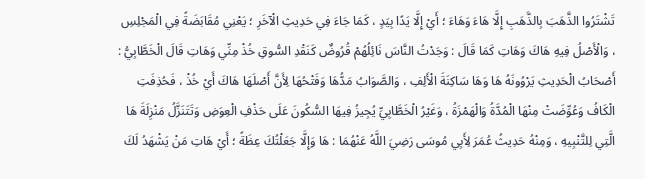تَشْتَرُوا الذَّهَبَ بِالذَّهَبِ إِلَّا هَاءَ وَهَاءَ ؛ أَيْ إِلَّا يَدًا بِيَدٍ ، كَمَا جَاءَ فِي حَدِيثِ الْآخَرِ ؛ يَعْنِي مُقَابَضَةً فِي الْمَجْلِسِ ، وَالْأَصْلُ فِيهِ هَاكَ وَهَاتِ كَمَا قَالَ : وَجَدْتُ النَّاسَ نَائِلُهُمْ قُرُوضٌ كَنَقْدِ السُّوقِ خُذْ مِنِّي وَهَاتِ قَالَ الْخَطَّابِيُّ : أَصْحَابُ الْحَدِيثِ يَرْوُونَهُ هَا وَهَا سَاكِنَةَ الْأَلِفِ ، وَالصَّوَابُ مَدُّهَا وَفَتْحُهَا لِأَنَّ أَصْلَهَا هَاكَ أَيْ خُذْ ، فَحُذِفَتِ الْكَافُ وَعُوِّضَتْ مِنْهَا الْمُدَّةُ وَالْهَمْزَةُ ، وَغَيْرُ الْخَطَّابِيِّ يُجِيزُ فِيهَا السُّكُونَ عَلَى حَذْفِ الْعِوَضِ وَتَتَنَزَّلُ مَنْزِلَةَ هَا الَّتِي لِلتَّنْبِيهِ ، وَمِنْهُ حَدِيثُ عُمَرَ لِأَبِي مُوسَى رَضِيَ اللَّهُ عَنْهُمَا : هَا وَإِلَّا جَعَلْتُكَ عِظَةً ؛ أَيْ هَاتِ مَنْ يَشْهَدُ لَكَ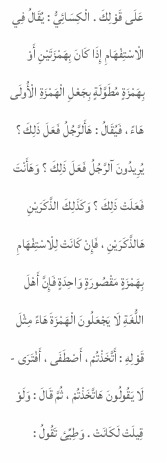عَلَى قَوْلِكَ . الْكِسَائِيُّ : يُقَالُ فِي الْاسْتِفْهَامِ إِذَا كَانَ بِهَمْزَتَيْنِ أَوْ بِهَمْزَةٍ مُطَوَّلَةٍ بِجَعْلِ الْهَمْزَةِ الْأُولَى هَاءً ، فَيُقَالُ : هَأَلرَّجُلُ فَعَلَ ذَلِكَ ؟ يُرِيدُونَ آلرَّجُلُ فَعَلَ ذَلِكَ ؟ وَهَأَنْتَ فَعَلَتْ ذَلِكَ ؟ وَكَذَلِكَ الذَّكَرَيْنِ هَالذَّكَرَيْنِ ، فَإِنْ كَانَتْ لِلْاسْتِفْهَامِ بِهَمْزَةٍ مَقْصُورَةٍ وَاحِدَةٍ فَإِنَّ أَهْلَ اللُّغَةِ لَا يَجْعَلُونَ الْهَمْزَةَ هَاءً مِثْلَ قَوْلِهِ : أَتَّخَذْتُمْ ، أَصْطَفَى ، أَفْتَرَى - لَا يَقُولُونَ هَاتَّخَذْتُمْ ، ثُمَّ قَالَ : وَلَوْ قِيلَتْ لَكَانَتْ . وَطِيِّئ تَقُولُ :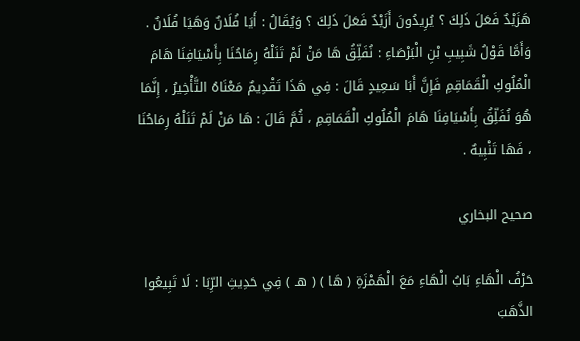هَزَيْدٌ فَعَلَ ذَلِكَ ؟ يُرِيدُونَ أَزَيْدٌ فَعَلَ ذَلِكَ ؟ وَيُقَالُ : أَيَا فُلَانٌ وَهَيَا فُلَانٌ . وَأَمَّا قَوْلُ شَبِيبِ بْنِ الْبَرْصَاءِ : نُفَلِّقُ هَا مَنْ لَمْ تَنَلْهُ رِمَاحُنَا بِأَسْيَافِنَا هَامَ الْمُلُوكِ الْقَمَاقِمِ فَإِنَّ أَبَا سَعِيدٍ قَالَ : فِي هَذَا تَقْدِيمٌ مَعْنَاهُ التَّأْخِيرُ ، إِنَّمَا هُوَ نُفَلِّقُ بِأَسْيَافِنَا هَامَ الْمُلُوكِ الْقَمَاقِمِ ، ثُمَّ قَالَ : هَا مَنْ لَمْ تَنَلْهُ رِمَاحُنَا ، فَهَا تَنْبِيهٌ .

صحيح البخاري

حَرْفُ الْهَاءِ بَابُ الْهَاءِ مَعَ الْهَمْزَةِ ( هَا ) ( هـ ) فِي حَدِيثِ الرِّبَا : لَا تَبِيعُوا الذَّهَبَ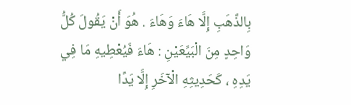بِالذَّهَبِ إِلَّا هَاءَ وَهَاءَ . هُوَ أَنْ يَقُولَ كُلُّ وَاحِدٍ مِنَ الْبَيِّعَيْنِ : هَاءَ فَيُعْطِيهِ مَا فِي يَدِهِ ، كَحَدِيثِهِ الْآخَرِ إِلَّا يَدًا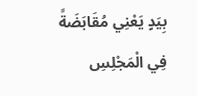بِيَدٍ يَعْنِي مُقَابَضَةً فِي الْمَجْلِسِ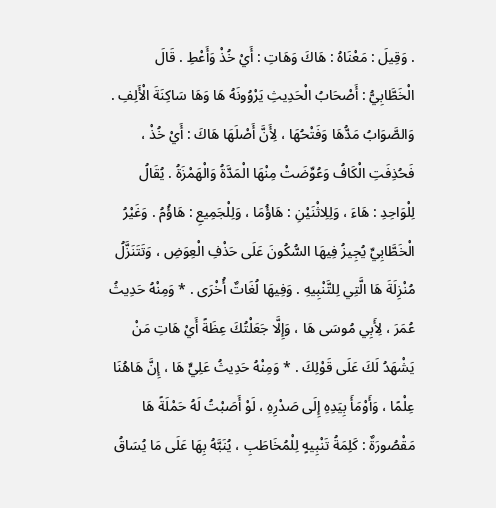. وَقِيلَ : مَعْنَاهُ : هَاكَ وَهَاتِ : أَيْ خُذْ وَأَعْطِ . قَالَ الْخَطَّابِيُّ : أَصْحَابُ الْحَدِيثِ يَرْوُونَهُ هَا وَهَا سَاكِنَةَ الْأَلِفِ . وَالصَّوَابُ مَدُّهَا وَفَتْحُهَا ، لِأَنَّ أَصْلَهَا هَاكَ : أَيْ خُذْ ، فَحُذِفَتِ الْكَافُ وَعُوِّضَتْ مِنْهَا الْمَدَّةُ وَالْهَمْزَةُ . يُقَالُ لِلْوَاحِدِ : هَاءَ ، وَلِلِاثْنَيْنِ : هَاؤُمَا ، وَلِلْجَمِيعِ : هَاؤُمُ . وَغَيْرُ الْخَطَّابِيِّ يُجِيزُ فِيهَا السُّكُونَ عَلَى حَذْفِ الْعِوَضِ ، وَتَتَنَزَّلُ مُنْزِلَةَ هَا الَّتِي لِلتَّنْبِيهِ . وَفِيهَا لُغَاتٌ أُخْرَى . * وَمِنْهُ حَدِيثُ عُمَرَ ، لِأَبِي مُوسَى هَا ، وَإِلَّا جَعَلْتُكَ عِظَةً أَيْ هَاتِ مَنْ يَشْهَدُ لَكَ عَلَى قَوْلِكَ . * وَمِنْهُ حَدِيثُ عَلِيٍّ هَا ، إِنَّ هَاهُنَا عِلْمًا ، وَأَوْمَأَ بِيَدِهِ إِلَى صَدْرِهِ ، لَوْ أَصَبْتُ لَهُ حَمْلَةً هَا مَقْصُورَةٌ : كَلِمَةُ تَنْبِيهٍ لِلْمُخَاطَبِ ، يُنَبَّهُ بِهَا عَلَى مَا يُسَاقُ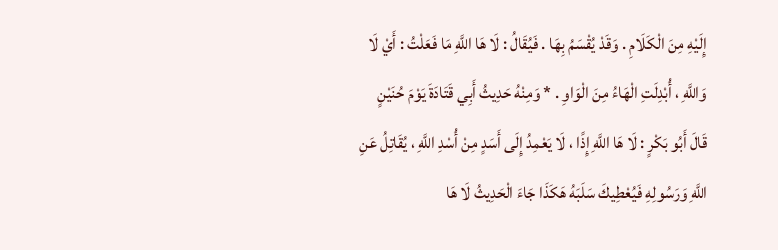إِلَيْهِ مِنَ الْكَلَامِ . وَقَدْ يُقْسَمُ بِهَا . فَيُقَالُ : لَا هَا اللَّهِ مَا فَعَلْتُ : أَيْ لَا وَاللَّهِ ، أُبْدِلَتِ الْهَاءُ مِنَ الْوَاوِ . * وَمِنْهُ حَدِيثُ أَبِي قَتَادَةَ يَوْمَ حُنَيْنٍ قَالَ أَبُو بَكْرٍ : لَا هَا اللَّهِ إِذًا ، لَا يَعْمِدُ إِلَى أَسَدٍ مِنْ أُسْدِ اللَّهِ ، يُقَاتِلُ عَنِ اللَّهِ وَرَسُولِهِ فَيُعْطِيكَ سَلَبَهُ هَكَذَا جَاءَ الْحَدِيثُ لَا هَا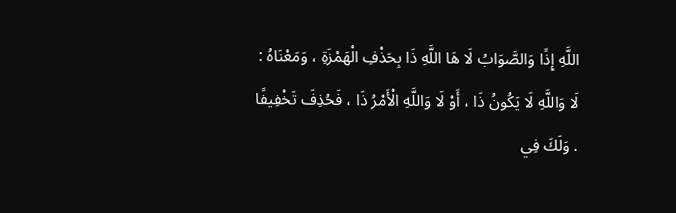اللَّهِ إِذًا وَالصَّوَابُ لَا هَا اللَّهِ ذَا بِحَذْفِ الْهَمْزَةِ ، وَمَعْنَاهُ : لَا وَاللَّهِ لَا يَكُونُ ذَا ، أَوْ لَا وَاللَّهِ الْأَمْرُ ذَا ، فَحُذِفَ تَخْفِيفًا . وَلَكَ فِي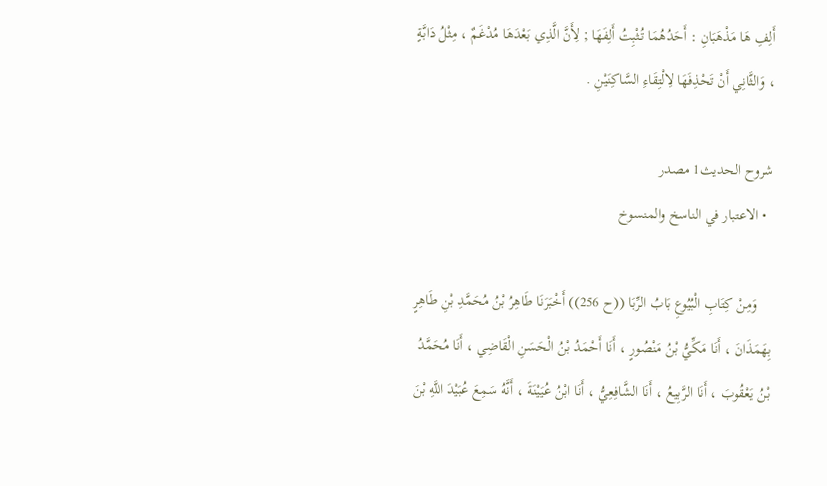أَلِفِ هَا مَذْهَبَانِ : أَحَدُهُمَا تُثْبِتُ أَلِفَهَا ; لِأَنَّ الَّذِي بَعْدَهَا مُدْغَمٌ ، مِثْلُ دَابَّةٍ ، وَالثَّانِي أَنْ تَحْذِفَهَا لِالْتِقَاءِ السَّاكِنَيْنِ .

شروح الحديث1 مصدر
  • الاعتبار في الناسخ والمنسوخ

    وَمِنْ كِتَابِ الْبُيُوعِ بَابُ الرِّبَا ((ح 256)) أَخْبَرَنَا طَاهِرُ بْنُ مُحَمَّدِ بْنِ طَاهِرٍ بِهَمَذَانَ ، أَنَا مَكِّيُّ بْنُ مَنْصُورٍ ، أَنَا أَحْمَدُ بْنُ الْحَسَنِ الْقَاضِي ، أَنَا مُحَمَّدُ بْنُ يَعْقُوبَ ، أَنَا الرَّبِيعُ ، أَنَا الشَّافِعِيُّ ، أَنَا ابْنُ عُيَيْنَةَ ، أَنَّهُ سَمِعَ عُبَيْدَ اللَّهِ بْنَ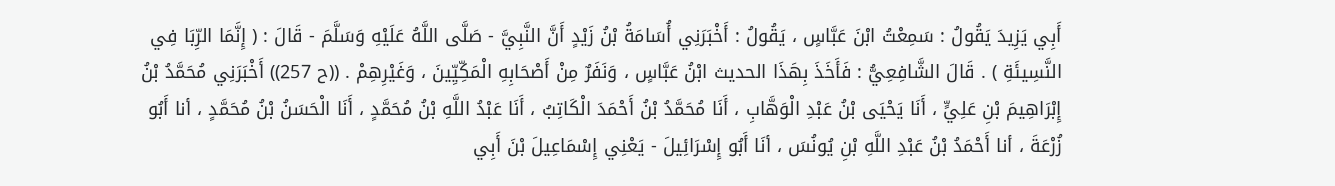أَبِي يَزِيدَ يَقُولُ : سَمِعْتُ ابْنَ عَبَّاسٍ ، يَقُولُ : أَخْبَرَنِي أُسَامَةُ بْنُ زَيْدٍ أَنَّ النَّبِيَّ - صَلَّى اللَّهُ عَلَيْهِ وَسَلَّمَ - قَالَ : ( إِنَّمَا الرِّبَا فِي النَّسِيئَةِ ) . قَالَ الشَّافِعِيُّ : فَأَخَذَ بِهَذَا الحديث ابْنُ عَبَّاسٍ ، وَنَفَرٌ مِنْ أَصْحَابِهِ الْمَكِّيِّينَ ، وَغَيْرِهِمْ . ((ح 257)) أَخْبَرَنِي مُحَمَّدُ بْنُ إِبْرَاهِيمَ بْنِ عَلِيٍّ ، أَنَا يَحْيَى بْنُ عَبْدِ الْوَهَّابِ ، أَنَا مُحَمَّدُ بْنُ أَحْمَدَ الْكَاتِبُ ، أَنَا عَبْدُ اللَّهِ بْنُ مُحَمَّدٍ ، أَنَا الْحَسَنُ بْنُ مُحَمَّدٍ ، أنا أَبُو زُرْعَةَ ، أنا أَحْمَدُ بْنُ عَبْدِ اللَّهِ بْنِ يُونُسَ ، أنَا أَبُو إِسْرَائِيلَ - يَعْنِي إِسْمَاعِيلَ بْنَ أَبِي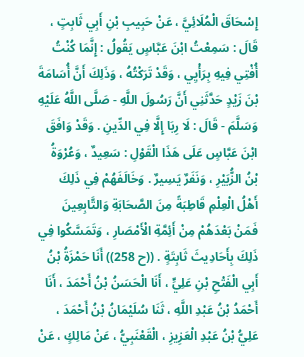إِسْحَاقَ الْمُلَائِيَّ ، عَنْ حَبِيبِ بْنِ أَبِي ثَابِتٍ ، قَالَ : سَمِعْتُ ابْنَ عَبَّاسٍ يَقُولُ : إِنَّمَا كُنْتُ أُفْتِي فِيهِ بِرَأْيِي ، وَقَدْ تَرَكْتُهُ ، وَذَلِكَ أَنَّ أُسَامَةَ بْنَ زَيْدٍ حَدَّثَنِي أَنَّ رَسُولَ اللَّهِ - صَلَّى اللَّهُ عَلَيْهِ وَسَلَّمَ - قَالَ : لَا رِبَا إِلَّا فِي الدِّينِ . وَقَدْ وَافَقَ ابْنَ عَبَّاسٍ عَلَى هَذَا الْقَوْلِ : سَعِيدٌ ، وَعُرْوَةُ بْنُ الزُّبَيْرِ ، وَنَفَرٌ يَسِيرٌ . وَخَالَفَهُمْ فِي ذَلِكَ أَهْلُ الْعِلْمِ قَاطِبَةً مِنَ الصَّحَابَةِ وَالتَّابِعِينَ فَمَنْ بَعْدَهُمْ مِنْ أَئِمَّةِ الْأَمْصَارِ ، وَتَمَسَّكُوا فِي ذَلِكَ بِأَحَادِيثَ ثَابِتَةٍ . ((ح 258)) أَنَا حَمْزَةُ بْنُ أَبِي الْفَتْحِ بْنِ عَلِيٍّ ، أَنَا الْحَسَنُ بْنُ أَحْمَدَ ، أَنَا أَحْمَدُ بْنُ عَبْدِ اللَّهِ ، ثَنَا سُلَيْمَانُ بْنُ أَحْمَدَ ، عَلِيُّ بْنُ عَبْدِ الْعَزِيزِ ، الْقَعْنَبِيُّ ، عَنْ مَالِكٍ ، عَنْ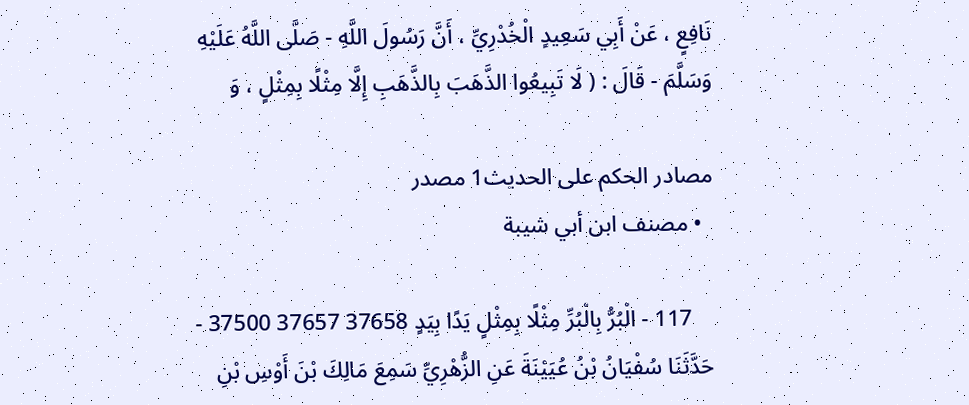نَافِعٍ ، عَنْ أَبِي سَعِيدٍ الْخُدْرِيِّ ، أَنَّ رَسُولَ اللَّهِ - صَلَّى اللَّهُ عَلَيْهِ وَسَلَّمَ - قَالَ : ( لَا تَبِيعُوا الذَّهَبَ بِالذَّهَبِ إِلَّا مِثْلًا بِمِثْلٍ ، وَ

مصادر الحكم على الحديث1 مصدر
  • مصنف ابن أبي شيبة

    117 - الْبُرُّ بِالْبُرِّ مِثْلًا بِمِثْلٍ يَدًا بِيَدٍ 37658 37657 37500 - حَدَّثَنَا سُفْيَانُ بْنُ عُيَيْنَةَ عَنِ الزُّهْرِيِّ سَمِعَ مَالِكَ بْنَ أَوْسِ بْنِ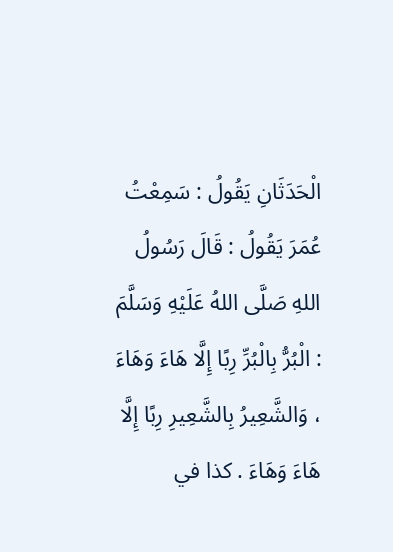الْحَدَثَانِ يَقُولُ : سَمِعْتُ عُمَرَ يَقُولُ : قَالَ رَسُولُ اللهِ صَلَّى اللهُ عَلَيْهِ وَسَلَّمَ : الْبُرُّ بِالْبُرِّ رِبًا إِلَّا هَاءَ وَهَاءَ ، وَالشَّعِيرُ بِالشَّعِيرِ رِبًا إِلَّا هَاءَ وَهَاءَ . كذا في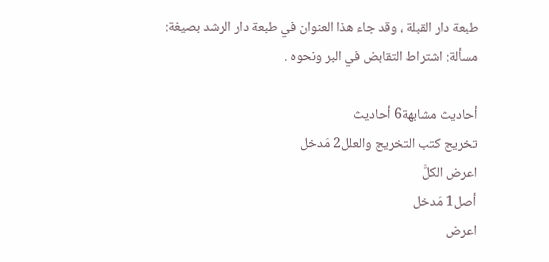طبعة دار القبلة ، وقد جاء هذا العنوان في طبعة دار الرشد بصيغة: مسألة: اشتراط التقابض في البر ونحوه .

أحاديث مشابهة6 أحاديث
تخريج كتب التخريج والعلل2 مَدخل
اعرض الكلَّ
أصل1 مَدخل
اعرض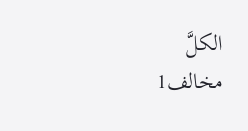الكلَّ
مخالف1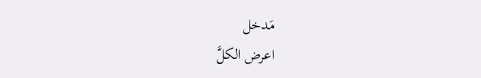مَدخل
اعرض الكلَّ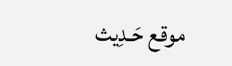موقع حَـدِيث